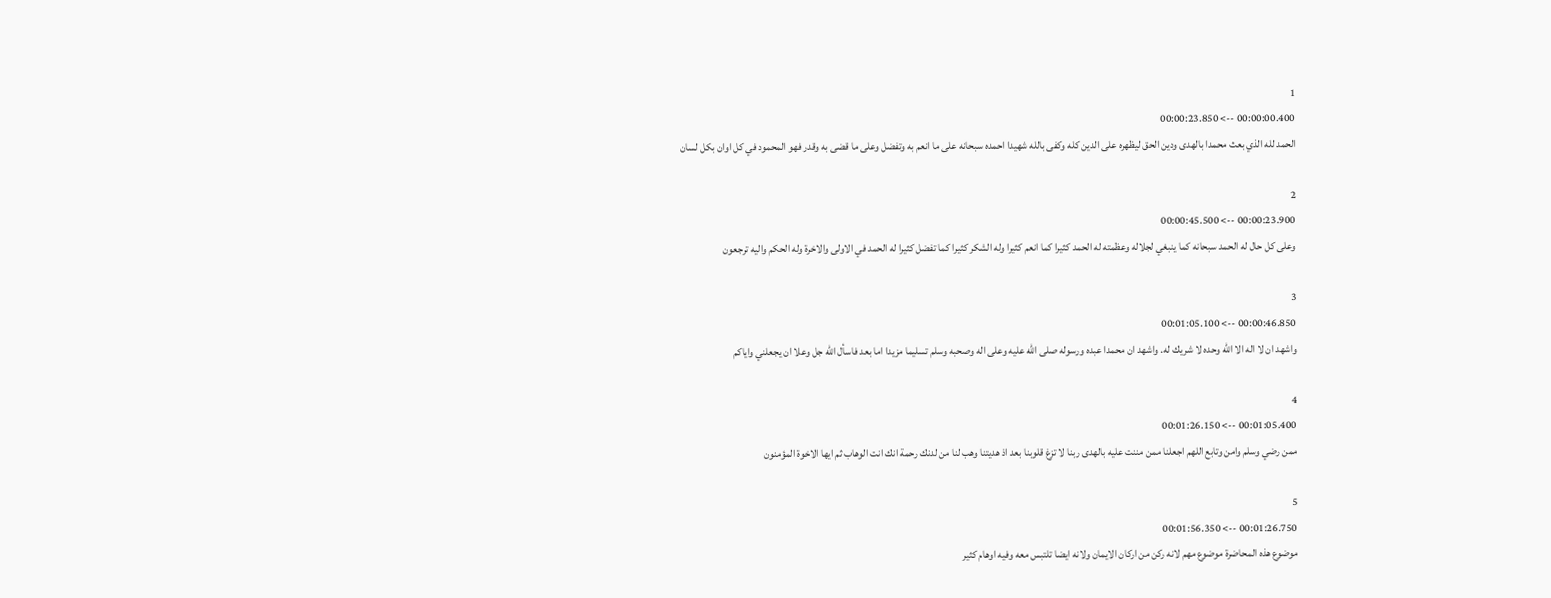1
00:00:00.400 --> 00:00:23.850
الحمد لله الذي بعث محمدا بالهدى ودين الحق ليظهره على الدين كله وكفى بالله شهيدا احمده سبحانه على ما انعم به وتفضل وعلى ما قضى به وقدر فهو المحمود في كل اوان بكل لسان

2
00:00:23.900 --> 00:00:45.500
وعلى كل حال له الحمد سبحانه كما ينبغي لجلاله وعظمته له الحمد كثيرا كما انعم كثيرا وله الشكر كثيرا كما تفضل كثيرا له الحمد في الاولى والاخرة وله الحكم واليه ترجعون

3
00:00:46.850 --> 00:01:05.100
واشهد ان لا اله الا الله وحده لا شريك له. واشهد ان محمدا عبده ورسوله صلى الله عليه وعلى اله وصحبه وسلم تسليما مزيدا اما بعد فاسأل الله جل وعلا ان يجعلني واياكم

4
00:01:05.400 --> 00:01:26.150
ممن رضي وسلم وامن وتابع اللهم اجعلنا ممن مننت عليه بالهدى ربنا لا تزغ قلوبنا بعد اذ هديتنا وهب لنا من لدنك رحمة انك انت الوهاب ثم ايها الاخوة المؤمنون

5
00:01:26.750 --> 00:01:56.350
موضوع هذه المحاضرة موضوع مهم لانه ركن من اركان الايمان ولانه ايضا تلتبس معه وفيه اوهام كثير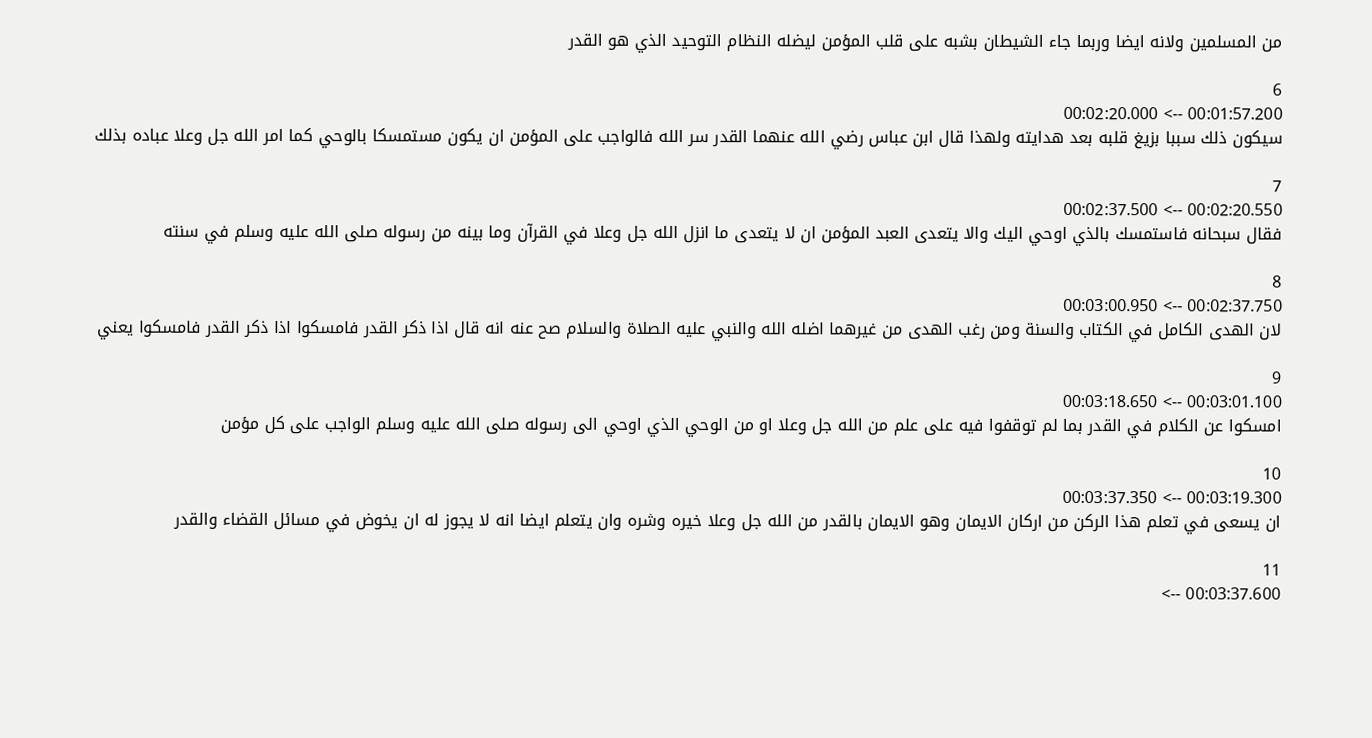من المسلمين ولانه ايضا وربما جاء الشيطان بشبه على قلب المؤمن ليضله النظام التوحيد الذي هو القدر

6
00:01:57.200 --> 00:02:20.000
سيكون ذلك سببا بزيغ قلبه بعد هدايته ولهذا قال ابن عباس رضي الله عنهما القدر سر الله فالواجب على المؤمن ان يكون مستمسكا بالوحي كما امر الله جل وعلا عباده بذلك

7
00:02:20.550 --> 00:02:37.500
فقال سبحانه فاستمسك بالذي اوحي اليك والا يتعدى العبد المؤمن ان لا يتعدى ما انزل الله جل وعلا في القرآن وما بينه من رسوله صلى الله عليه وسلم في سنته

8
00:02:37.750 --> 00:03:00.950
لان الهدى الكامل في الكتاب والسنة ومن رغب الهدى من غيرهما اضله الله والنبي عليه الصلاة والسلام صح عنه انه قال اذا ذكر القدر فامسكوا اذا ذكر القدر فامسكوا يعني

9
00:03:01.100 --> 00:03:18.650
امسكوا عن الكلام في القدر بما لم توقفوا فيه على علم من الله جل وعلا او من الوحي الذي اوحي الى رسوله صلى الله عليه وسلم الواجب على كل مؤمن

10
00:03:19.300 --> 00:03:37.350
ان يسعى في تعلم هذا الركن من اركان الايمان وهو الايمان بالقدر من الله جل وعلا خيره وشره وان يتعلم ايضا انه لا يجوز له ان يخوض في مسائل القضاء والقدر

11
00:03:37.600 -->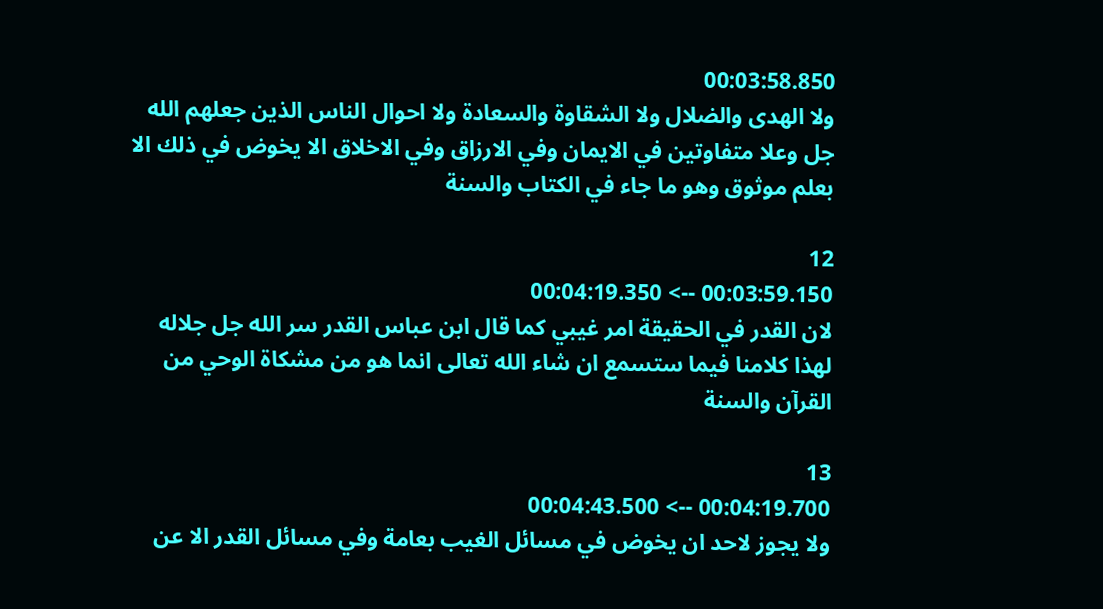00:03:58.850
ولا الهدى والضلال ولا الشقاوة والسعادة ولا احوال الناس الذين جعلهم الله جل وعلا متفاوتين في الايمان وفي الارزاق وفي الاخلاق الا يخوض في ذلك الا بعلم موثوق وهو ما جاء في الكتاب والسنة

12
00:03:59.150 --> 00:04:19.350
لان القدر في الحقيقة امر غيبي كما قال ابن عباس القدر سر الله جل جلاله لهذا كلامنا فيما ستسمع ان شاء الله تعالى انما هو من مشكاة الوحي من القرآن والسنة

13
00:04:19.700 --> 00:04:43.500
ولا يجوز لاحد ان يخوض في مسائل الغيب بعامة وفي مسائل القدر الا عن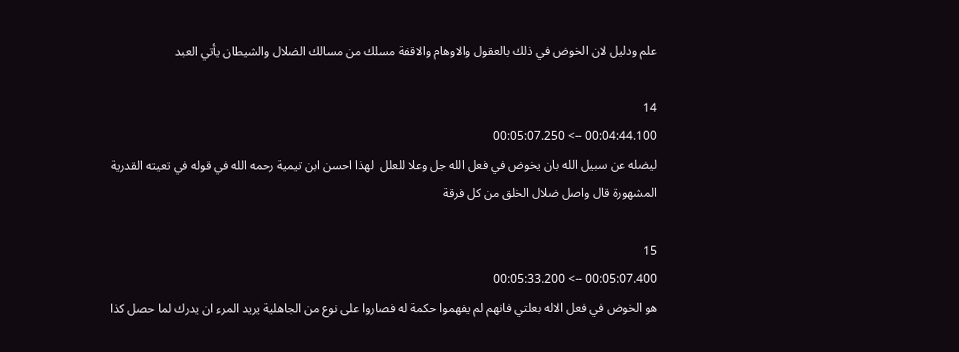علم ودليل لان الخوض في ذلك بالعقول والاوهام والاقفة مسلك من مسالك الضلال والشيطان يأتي العبد

14
00:04:44.100 --> 00:05:07.250
ليضله عن سبيل الله بان يخوض في فعل الله جل وعلا للعلل  لهذا احسن ابن تيمية رحمه الله في قوله في تعيته القدرية المشهورة قال واصل ضلال الخلق من كل فرقة

15
00:05:07.400 --> 00:05:33.200
هو الخوض في فعل الاله بعلتي فانهم لم يفهموا حكمة له فصاروا على نوع من الجاهلية يريد المرء ان يدرك لما حصل كذا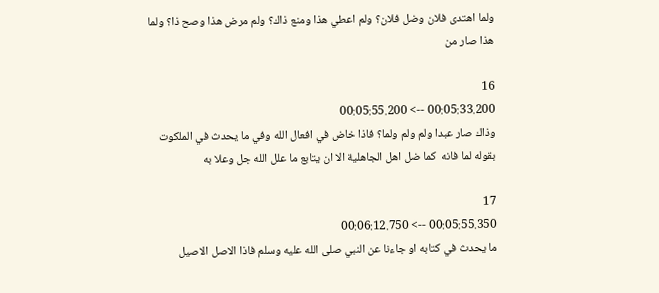ولما اهتدى فلان وضل فلان؟ ولم اعطي هذا ومنع ذاك؟ ولم مرض هذا وصح ذا؟ ولما هذا صار من

16
00:05:33.200 --> 00:05:55.200
وذاك صار عبدا ولم ولم ولما؟ فاذا خاض في افعال الله وفي ما يحدث في الملكوت بقوله لما فانه  كما ضل اهل الجاهلية الا ان يتابع ما علل الله جل وعلا به

17
00:05:55.350 --> 00:06:12.750
ما يحدث في كتابه او جاءنا عن النبي صلى الله عليه وسلم فاذا الاصل الاصيل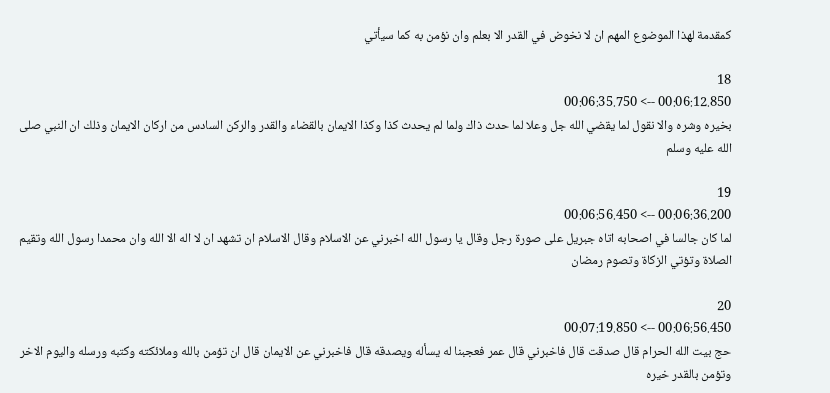كمقدمة لهذا الموضوع المهم ان لا نخوض في القدر الا بعلم وان نؤمن به كما سيأتي

18
00:06:12.850 --> 00:06:35.750
بخيره وشره والا نقول لما يقضي الله جل وعلا لما حدث ذاك ولما لم يحدث كذا وكذا الايمان بالقضاء والقدر والركن السادس من اركان الايمان وذلك ان النبي صلى الله عليه وسلم

19
00:06:36.200 --> 00:06:56.450
لما كان جالسا في اصحابه اتاه جبريل على صورة رجل وقال يا رسول الله اخبرني عن الاسلام وقال الاسلام ان تشهد ان لا اله الا الله وان محمدا رسول الله وتقيم الصلاة وتؤتي الزكاة وتصوم رمضان

20
00:06:56.450 --> 00:07:19.850
حج بيت الله الحرام قال صدقت قال فاخبرني قال عمر فعجبنا له يسأله ويصدقه قال فاخبرني عن الايمان قال ان تؤمن بالله وملائكته وكتبه ورسله واليوم الاخر وتؤمن بالقدر خيره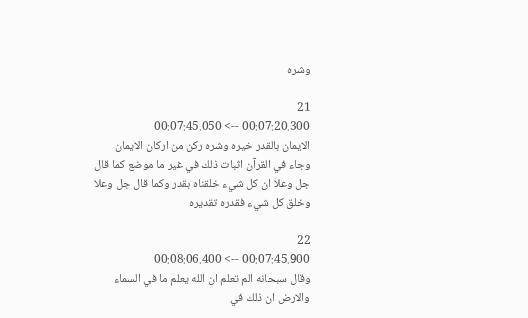وشره

21
00:07:20.300 --> 00:07:45.050
الايمان بالقدر خيره وشره ركن من اركان الايمان وجاء في القرآن اثبات ذلك في غير ما موضع كما قال جل وعلا ان كل شيء خلقناه بقدر وكما قال جل وعلا وخلق كل شيء فقدره تقديره

22
00:07:45.900 --> 00:08:06.400
وقال سبحانه الم تعلم ان الله يعلم ما في السماء والارض ان ذلك في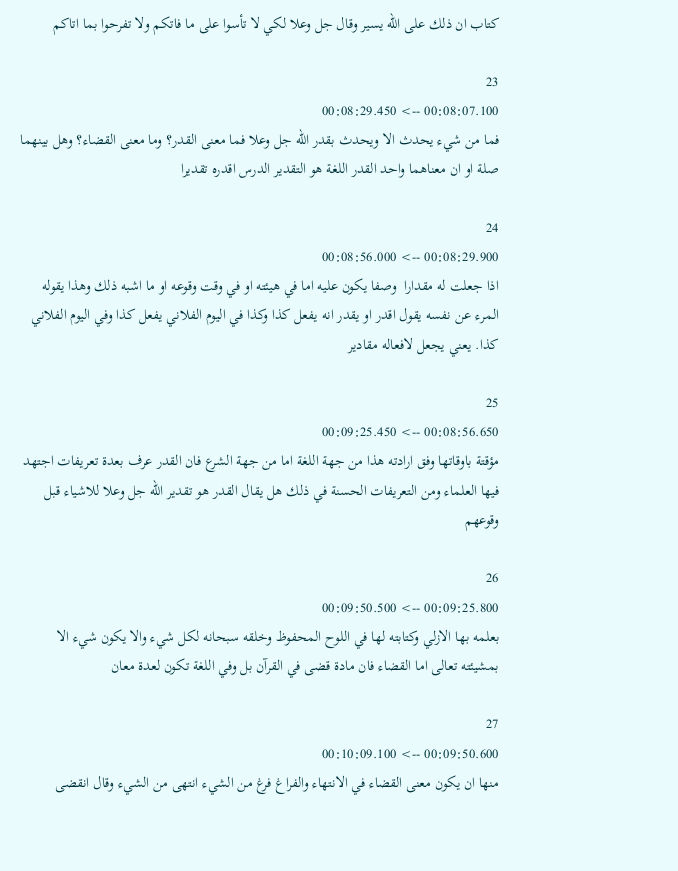كتاب ان ذلك على الله يسير وقال جل وعلا لكي لا تأسوا على ما فاتكم ولا تفرحوا بما اتاكم

23
00:08:07.100 --> 00:08:29.450
فما من شيء يحدث الا ويحدث بقدر الله جل وعلا فما معنى القدر؟ وما معنى القضاء؟ وهل بينهما صلة او ان معناهما واحد القدر اللغة هو التقدير الدرس اقدره تقديرا

24
00:08:29.900 --> 00:08:56.000
اذا جعلت له مقدارا  وصفا يكون عليه اما في هيئته او في وقت وقوعه او ما اشبه ذلك وهذا يقوله المرء عن نفسه يقول اقدر او يقدر انه يفعل كذا وكذا في اليوم الفلاني يفعل كذا وفي اليوم الفلاني كذا. يعني يجعل لافعاله مقادير

25
00:08:56.650 --> 00:09:25.450
مؤقتة باوقاتها وفق ارادته هذا من جهة اللغة اما من جهة الشرع فان القدر عرف بعدة تعريفات اجتهد فيها العلماء ومن التعريفات الحسنة في ذلك هل يقال القدر هو تقدير الله جل وعلا للاشياء قبل وقوعهم

26
00:09:25.800 --> 00:09:50.500
بعلمه بها الازلي وكتابته لها في اللوح المحفوظ وخلقه سبحانه لكل شيء والا يكون شيء الا بمشيئته تعالى اما القضاء فان مادة قضى في القرآن بل وفي اللغة تكون لعدة معان

27
00:09:50.600 --> 00:10:09.100
منها ان يكون معنى القضاء في الانتهاء والفراغ فرغ من الشيء انتهى من الشيء وقال انقضى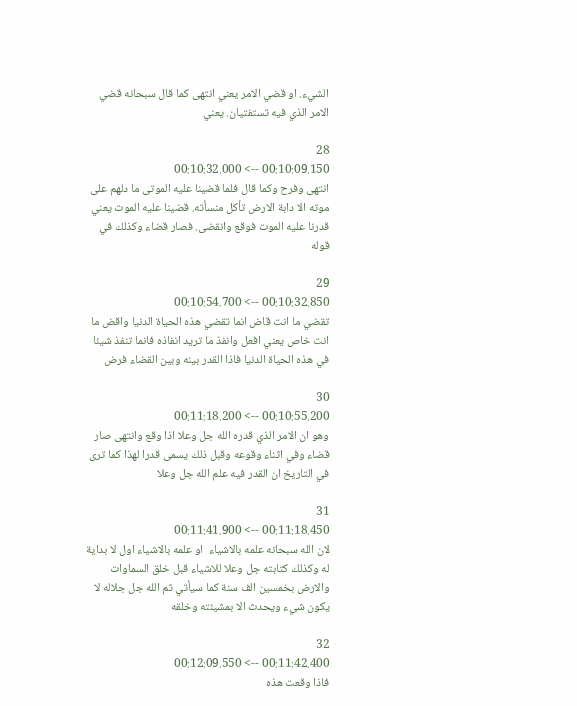الشيء. او قضي الامر يعني انتهى كما قال سبحانه قضي الامر الذي فيه تستفتيان. يعني

28
00:10:09.150 --> 00:10:32.000
انتهى وفرح وكما قال فلما قضينا عليه الموتى ما دلهم على موته الا دابة الارض تأكل منسأته. قضينا عليه الموت يعني قدرنا عليه الموت فوقع وانقضى. فصار قضاء وكذلك في قوله

29
00:10:32.850 --> 00:10:54.700
تقضي ما انت قاض انما تقضي هذه الحياة الدنيا واقض ما انت خاص يعني افعل وانفذ ما تريد انفاذه فانما تنفذ شيئا في هذه الحياة الدنيا فاذا القدر بينه وبين القضاء فرض

30
00:10:55.200 --> 00:11:18.200
وهو ان الامر الذي قدره الله جل وعلا اذا وقع وانتهى صار قضاء وفي اثناء وقوعه وقبل ذلك يسمى قدرا لهذا كما ترى في التاريخ ان القدر فيه علم الله جل وعلا

31
00:11:18.450 --> 00:11:41.900
لان الله سبحانه علمه بالاشياء  او علمه بالاشياء اول لا بداية له وكذلك كتابته جل وعلا للاشياء قبل خلق السماوات والارض بخمسين الف سنة كما سيأتي ثم الله جل جلاله لا يكون شيء ويحدث الا بمشيئته وخلقه

32
00:11:42.400 --> 00:12:09.550
فاذا وقعت هذه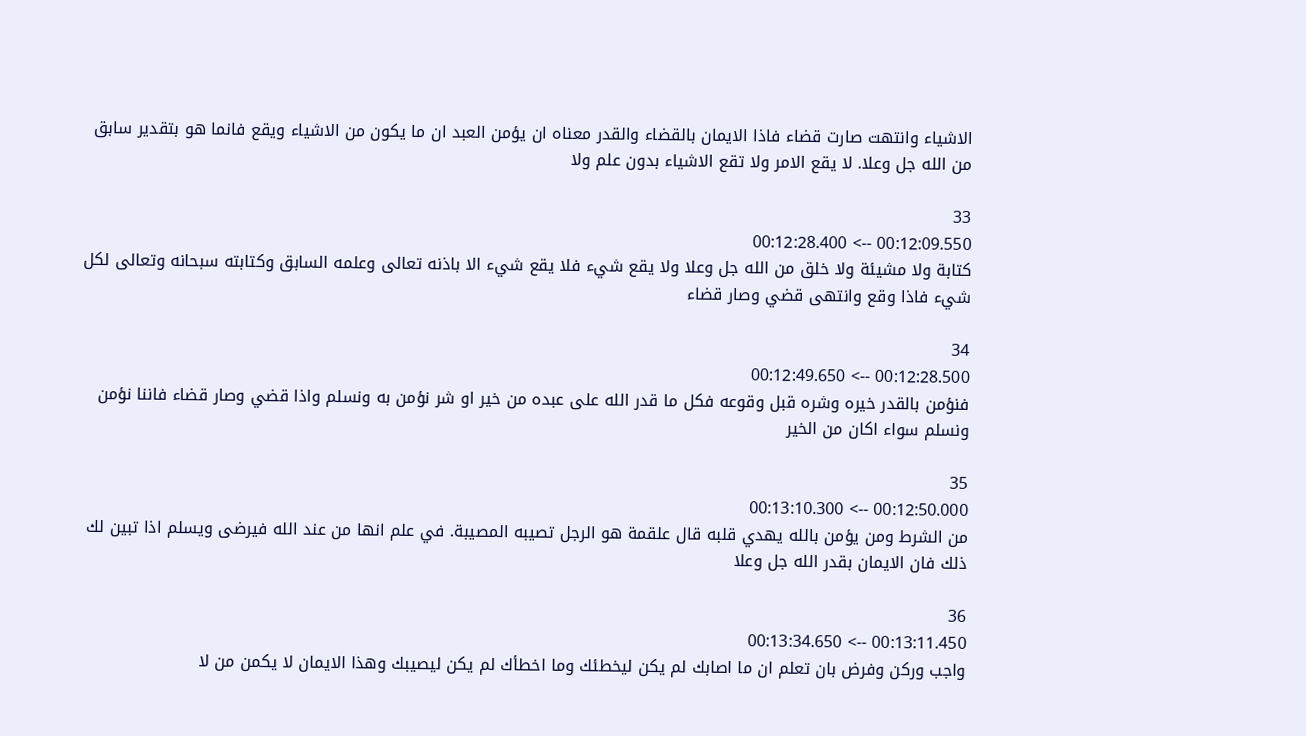الاشياء وانتهت صارت قضاء فاذا الايمان بالقضاء والقدر معناه ان يؤمن العبد ان ما يكون من الاشياء ويقع فانما هو بتقدير سابق من الله جل وعلا. لا يقع الامر ولا تقع الاشياء بدون علم ولا

33
00:12:09.550 --> 00:12:28.400
كتابة ولا مشيئة ولا خلق من الله جل وعلا ولا يقع شيء فلا يقع شيء الا باذنه تعالى وعلمه السابق وكتابته سبحانه وتعالى لكل شيء فاذا وقع وانتهى قضي وصار قضاء

34
00:12:28.500 --> 00:12:49.650
فنؤمن بالقدر خيره وشره قبل وقوعه فكل ما قدر الله على عبده من خير او شر نؤمن به ونسلم واذا قضي وصار قضاء فاننا نؤمن ونسلم سواء اكان من الخير

35
00:12:50.000 --> 00:13:10.300
من الشرط ومن يؤمن بالله يهدي قلبه قال علقمة هو الرجل تصيبه المصيبة. في علم انها من عند الله فيرضى ويسلم اذا تبين لك ذلك فان الايمان بقدر الله جل وعلا

36
00:13:11.450 --> 00:13:34.650
واجب وركن وفرض بان تعلم ان ما اصابك لم يكن ليخطئك وما اخطأك لم يكن ليصيبك وهذا الايمان لا يكمن من لا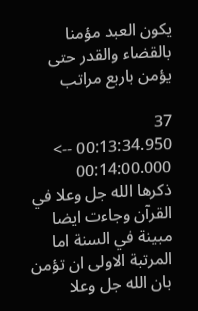يكون العبد مؤمنا بالقضاء والقدر حتى يؤمن باربع مراتب

37
00:13:34.950 --> 00:14:00.000
ذكرها الله جل وعلا في القرآن وجاءت ايضا مبينة في السنة اما المرتبة الاولى ان تؤمن بان الله جل وعلا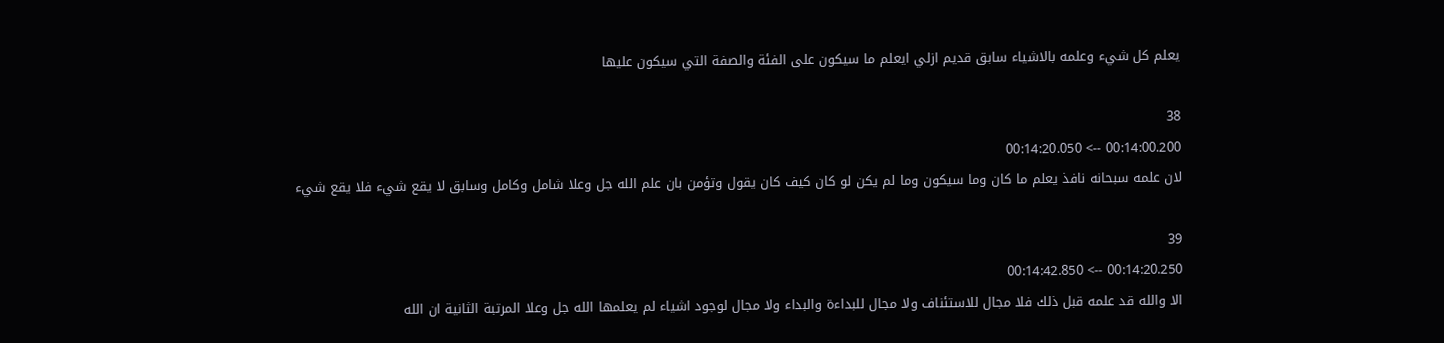يعلم كل شيء وعلمه بالاشياء سابق قديم ازلي ايعلم ما سيكون على الفئة والصفة التي سيكون عليها

38
00:14:00.200 --> 00:14:20.050
لان علمه سبحانه نافذ يعلم ما كان وما سيكون وما لم يكن لو كان كيف كان يقول وتؤمن بان علم الله جل وعلا شامل وكامل وسابق لا يقع شيء فلا يقع شيء

39
00:14:20.250 --> 00:14:42.850
الا والله قد علمه قبل ذلك فلا مجال للاستئناف ولا مجال للبداءة والبداء ولا مجال لوجود اشياء لم يعلمها الله جل وعلا المرتبة الثانية ان الله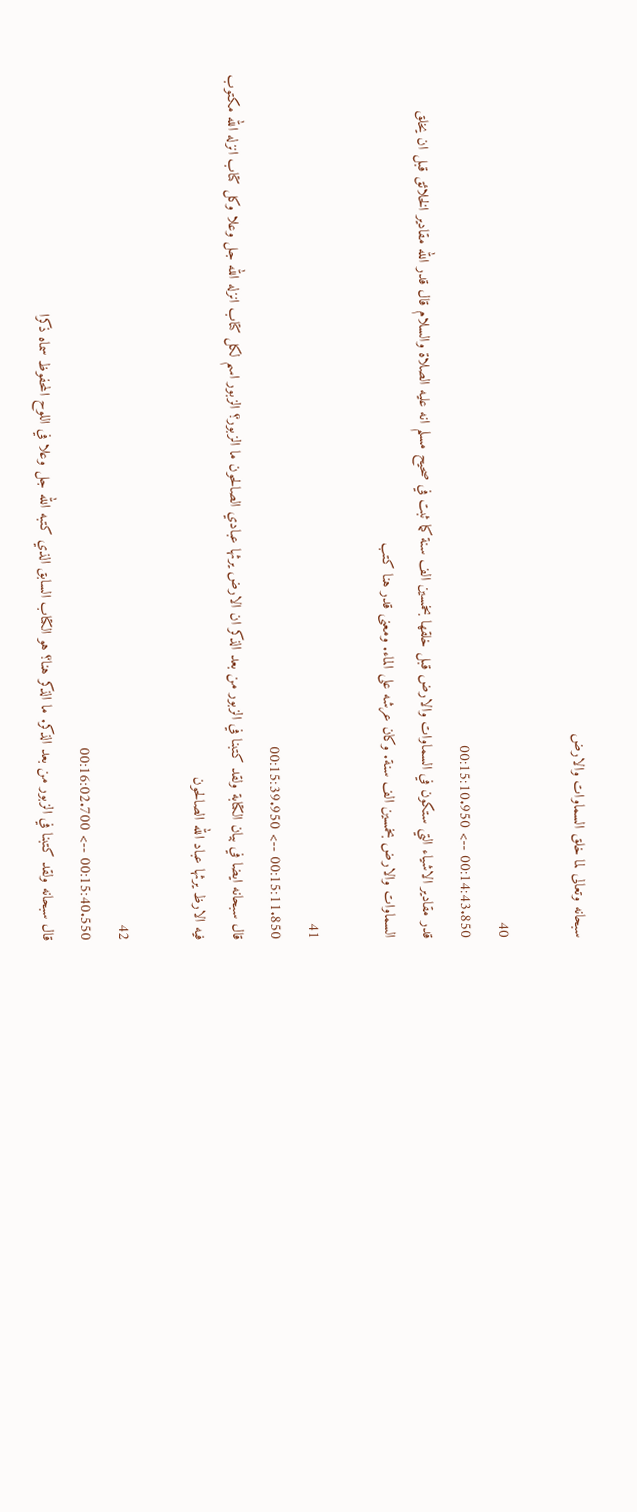سبحانه وتعالى لما خلق السماوات والارض

40
00:14:43.850 --> 00:15:10.950
قدر مقادير الاشياء التي ستكون في السماوات والارض قبل خلقها بخمسين الف سنة كما ثبت في صحيح مسلم انه عليه الصلاة والسلام قال قدر الله مقادير الخلائق قبل ان يخلق السماوات والارض بخمسين الف سنة. وكان عرشه على الماء. ومعنى قدر هنا كتب

41
00:15:11.850 --> 00:15:39.950
قال سبحانه ايضا في بيان الكتابة ولقد كتبنا في الزبور من بعد الذكر ان الارض يرثها عبادي الصالحون ما الزبور؟ الزبور اسم لكل كتاب انزله الله جل وعلا وكل كتاب انزله الله مكتوب فيه الارظ يرثها عباد الله الصالحون

42
00:15:40.550 --> 00:16:02.700
قال سبحانه ولقد كتبنا في الزبور من بعد الذكر. ما الذكر هنا؟ هو الكتاب السابق الذي كتبه الله جل وعلا في اللوح المحفوظ سماه ذكرا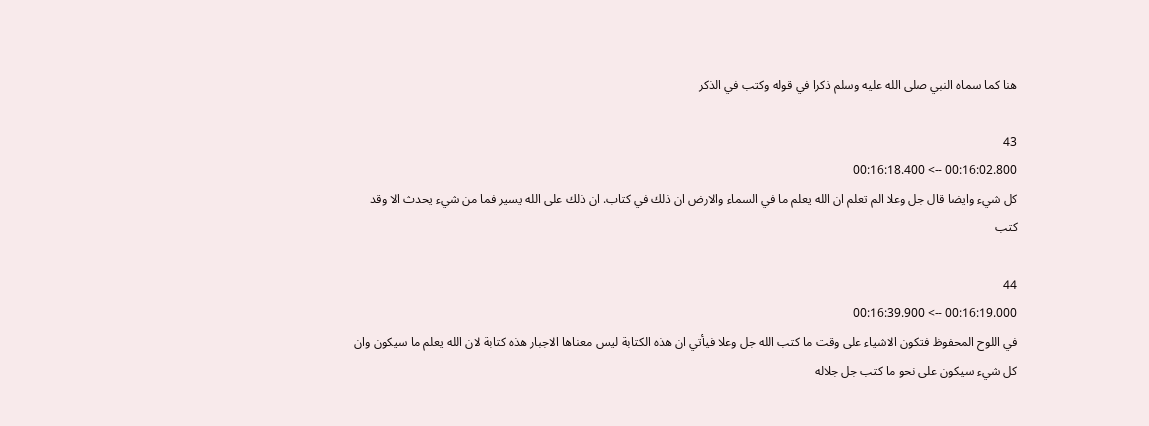هنا كما سماه النبي صلى الله عليه وسلم ذكرا في قوله وكتب في الذكر

43
00:16:02.800 --> 00:16:18.400
كل شيء وايضا قال جل وعلا الم تعلم ان الله يعلم ما في السماء والارض ان ذلك في كتاب. ان ذلك على الله يسير فما من شيء يحدث الا وقد كتب

44
00:16:19.000 --> 00:16:39.900
في اللوح المحفوظ فتكون الاشياء على وقت ما كتب الله جل وعلا فيأتي ان هذه الكتابة ليس معناها الاجبار هذه كتابة لان الله يعلم ما سيكون وان كل شيء سيكون على نحو ما كتب جل جلاله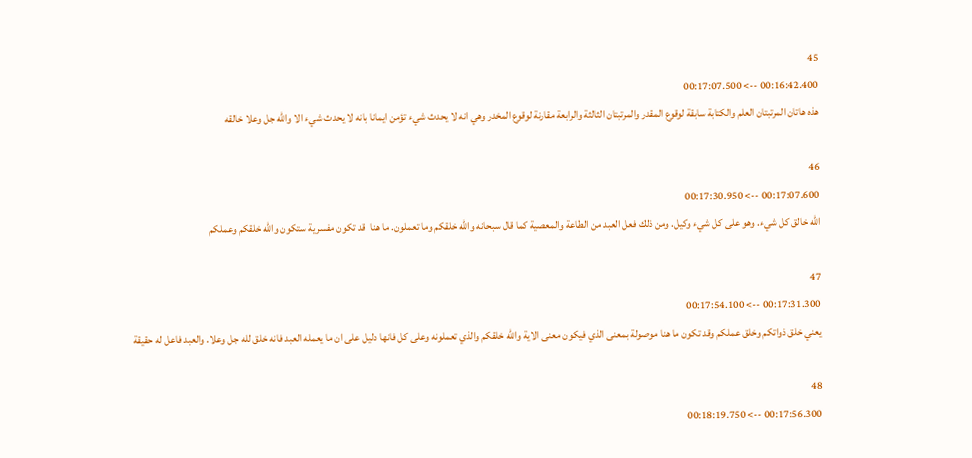45
00:16:42.400 --> 00:17:07.500
هذه هاتان المرتبتان العلم والكتابة سابقة لوقوع المقدر والمرتبتان الثالثة والرابعة مقارنة لوقوع المخدر وهي انه لا يحدث شيء تؤمن ايمانا بانه لا يحدث شيء الا والله جل وعلا خالقه

46
00:17:07.600 --> 00:17:30.950
الله خالق كل شيء. وهو على كل شيء وكيل. ومن ذلك فعل العبد من الطاعة والمعصية كما قال سبحانه والله خلقكم وما تعملون. ما هنا  قد تكون مفسرية ستكون والله خلقكم وعملكم

47
00:17:31.300 --> 00:17:54.100
يعني خلق ذواتكم وخلق عملكم وقد تكون ما هنا موصولة بمعنى الذي فيكون معنى الاية والله خلقكم والذي تعملونه وعلى كل فانها دليل على ان ما يعمله العبد فانه خلق لله جل وعلا. والعبد فاعل له حقيقة

48
00:17:56.300 --> 00:18:19.750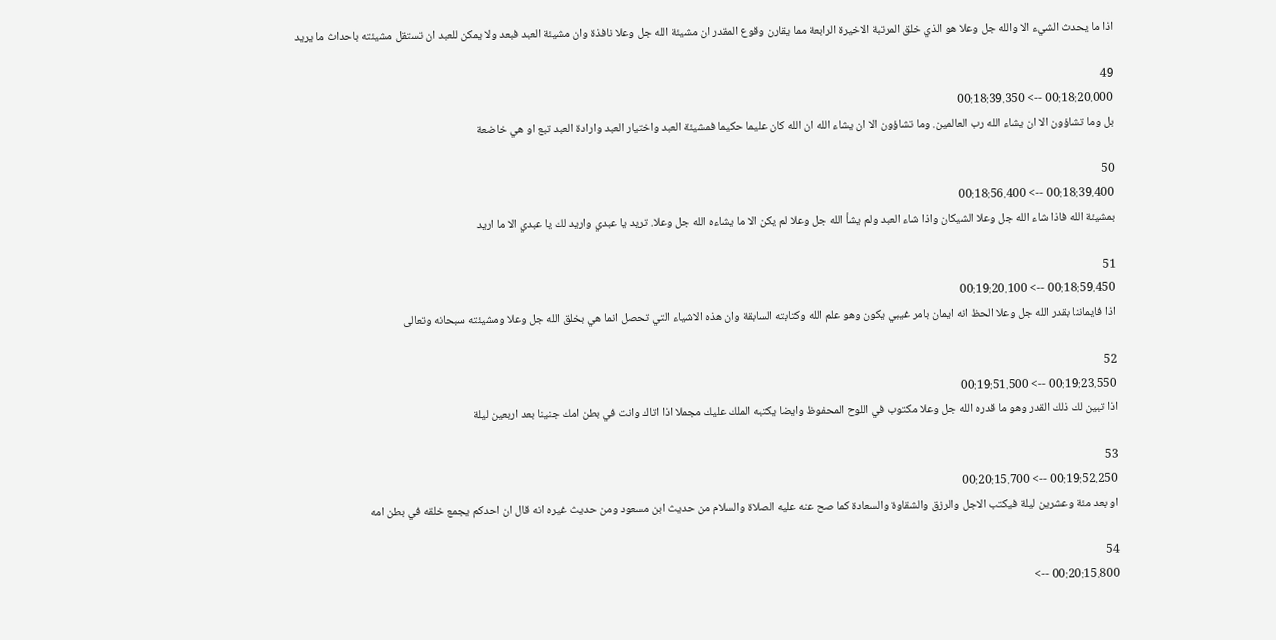اذا ما يحدث الشيء الا والله جل وعلا هو الذي خلق المرتبة الاخيرة الرابعة مما يقارن وقوع المقدر ان مشيئة الله جل وعلا نافذة وان مشيئة العبد فبعد ولا يمكن للعبد ان تستقل مشيئته باحداث ما يريد

49
00:18:20.000 --> 00:18:39.350
بل وما تشاؤون الا ان يشاء الله رب العالمين. وما تشاؤون الا ان يشاء الله ان الله كان عليما حكيما فمشيئة العبد واختيار العبد وارادة العبد تبع او هي خاضعة

50
00:18:39.400 --> 00:18:56.400
بمشيئة الله فاذا شاء الله جل وعلا الشيكان واذا شاء العبد ولم يشأ الله جل وعلا لم يكن الا ما يشاءه الله جل وعلا. تريد يا عبدي واريد لك يا عبدي الا ما اريد

51
00:18:59.450 --> 00:19:20.100
اذا فايماننا بقدر الله جل وعلا الحظ انه ايمان بامر غيبي يكون وهو علم الله وكتابته السابقة وان هذه الاشياء التي تحصل انما هي بخلق الله جل وعلا ومشيئته سبحانه وتعالى

52
00:19:23.550 --> 00:19:51.500
اذا تبين لك ذلك القدر وهو ما قدره الله جل وعلا مكتوب في اللوح المحفوظ وايضا يكتبه الملك عليك مجملا اذا اتاك وانت في بطن امك جنينا بعد اربعين ليلة

53
00:19:52.250 --> 00:20:15.700
او بعد مئة وعشرين ليلة فيكتب الاجل والرزق والشقاوة والسعادة كما صح عنه عليه الصلاة والسلام من حديث ابن مسعود ومن حديث غيره انه قال ان احدكم يجمع خلقه في بطن امه

54
00:20:15.800 -->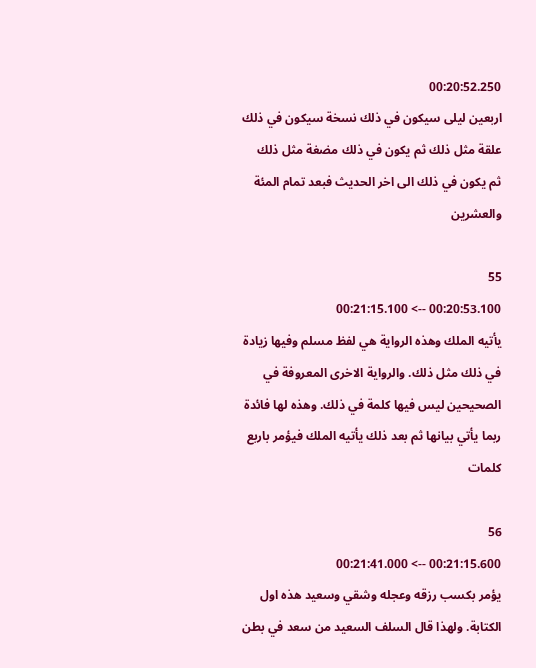00:20:52.250
اربعين ليلى سيكون في ذلك نسخة سيكون في ذلك علقة مثل ذلك ثم يكون في ذلك مضغة مثل ذلك ثم يكون في ذلك الى اخر الحديث فبعد تمام المئة والعشرين

55
00:20:53.100 --> 00:21:15.100
يأتيه الملك وهذه الرواية هي لفظ مسلم وفيها زيادة في ذلك مثل ذلك. والرواية الاخرى المعروفة في الصحيحين ليس فيها كلمة في ذلك. وهذه لها فائدة ربما يأتي بيانها ثم بعد ذلك يأتيه الملك فيؤمر باربع كلمات

56
00:21:15.600 --> 00:21:41.000
يؤمر بكسب رزقه وعجله وشقي وسعيد هذه اول الكتابة. ولهذا قال السلف السعيد من سعد في بطن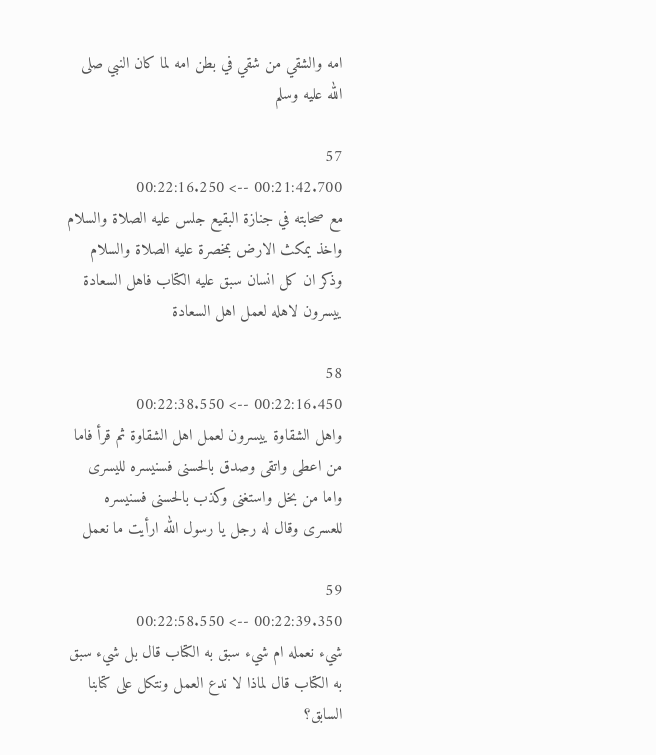امه والشقي من شقي في بطن امه لما كان النبي صلى الله عليه وسلم

57
00:21:42.700 --> 00:22:16.250
مع صحابته في جنازة البقيع جلس عليه الصلاة والسلام واخذ يمكث الارض بمخصرة عليه الصلاة والسلام وذكر ان كل انسان سبق عليه الكتاب فاهل السعادة ييسرون لاهله لعمل اهل السعادة

58
00:22:16.450 --> 00:22:38.550
واهل الشقاوة ييسرون لعمل اهل الشقاوة ثم قرأ فاما من اعطى واتقى وصدق بالحسنى فسنيسره لليسرى واما من بخل واستغنى وكذب بالحسنى فسنيسره للعسرى وقال له رجل يا رسول الله ارأيت ما نعمل

59
00:22:39.350 --> 00:22:58.550
شيء نعمله ام شيء سبق به الكتاب قال بل شيء سبق به الكتاب قال لماذا لا ندع العمل ونتكل على كتابنا السابق؟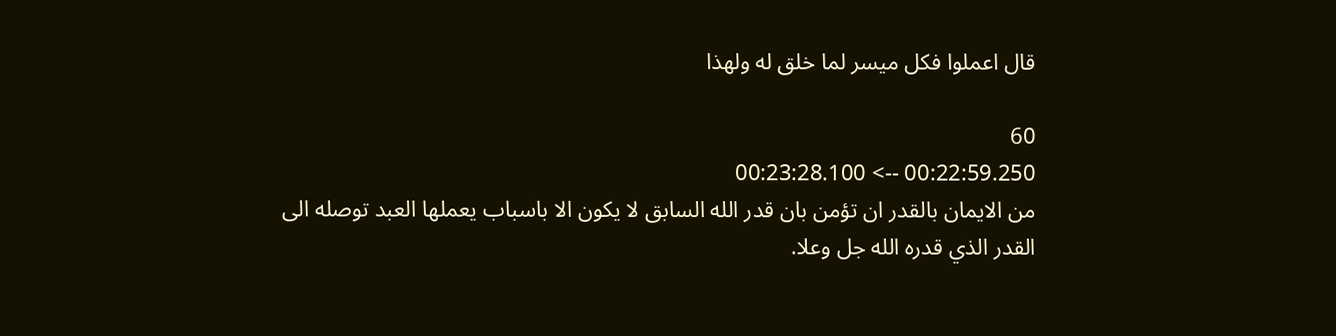قال اعملوا فكل ميسر لما خلق له ولهذا

60
00:22:59.250 --> 00:23:28.100
من الايمان بالقدر ان تؤمن بان قدر الله السابق لا يكون الا باسباب يعملها العبد توصله الى القدر الذي قدره الله جل وعلا.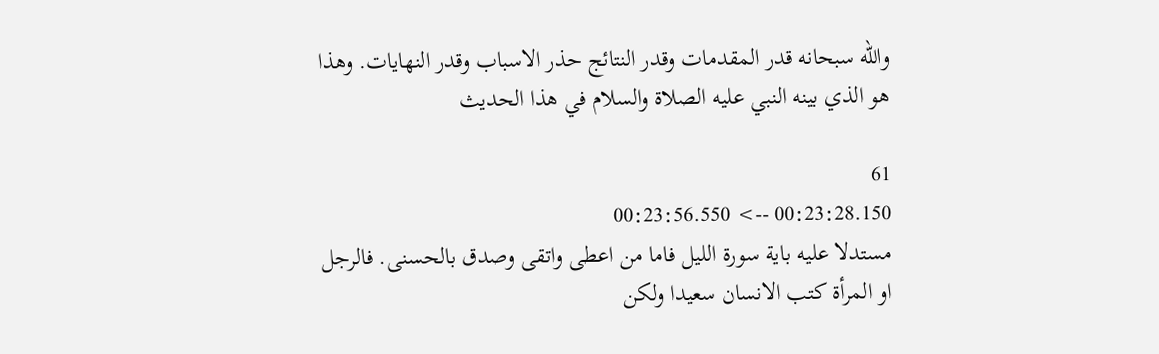والله سبحانه قدر المقدمات وقدر النتائج حذر الاسباب وقدر النهايات. وهذا هو الذي بينه النبي عليه الصلاة والسلام في هذا الحديث

61
00:23:28.150 --> 00:23:56.550
مستدلا عليه باية سورة الليل فاما من اعطى واتقى وصدق بالحسنى. فالرجل او المرأة كتب الانسان سعيدا ولكن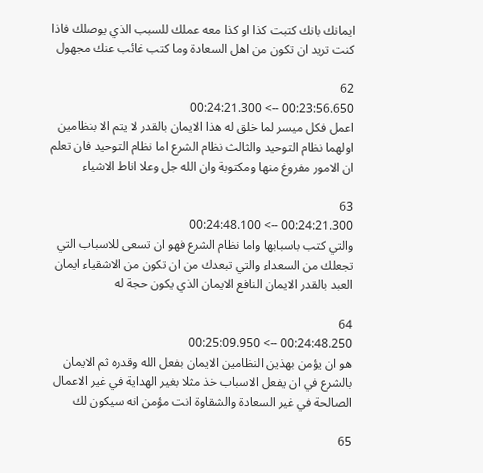ايمانك بانك كتبت كذا او كذا معه عملك للسبب الذي يوصلك فاذا كنت تريد ان تكون من اهل السعادة وما كتب غائب عنك مجهول

62
00:23:56.650 --> 00:24:21.300
اعمل فكل ميسر لما خلق له هذا الايمان بالقدر لا يتم الا بنظامين اولهما نظام التوحيد والثالث نظام الشرع اما نظام التوحيد فان تعلم ان الامور مفروغ منها ومكتوبة وان الله جل وعلا اناط الاشياء

63
00:24:21.300 --> 00:24:48.100
والتي كتب باسبابها واما نظام الشرع فهو ان تسعى للاسباب التي تجعلك من السعداء والتي تبعدك من ان تكون من الاشقياء ايمان العبد بالقدر الايمان النافع الايمان الذي يكون حجة له

64
00:24:48.250 --> 00:25:09.950
هو ان يؤمن بهذين النظامين الايمان بفعل الله وقدره ثم الايمان بالشرع في ان يفعل الاسباب خذ مثلا بغير الهداية في غير الاعمال الصالحة في غير السعادة والشقاوة انت مؤمن انه سيكون لك

65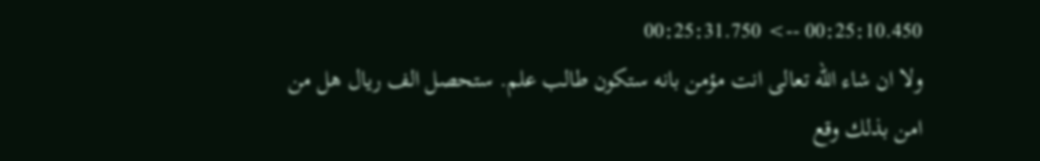00:25:10.450 --> 00:25:31.750
ولا ان شاء الله تعالى انت مؤمن بانه ستكون طالب علم. ستحصل الف ريال هل من امن بذلك وقع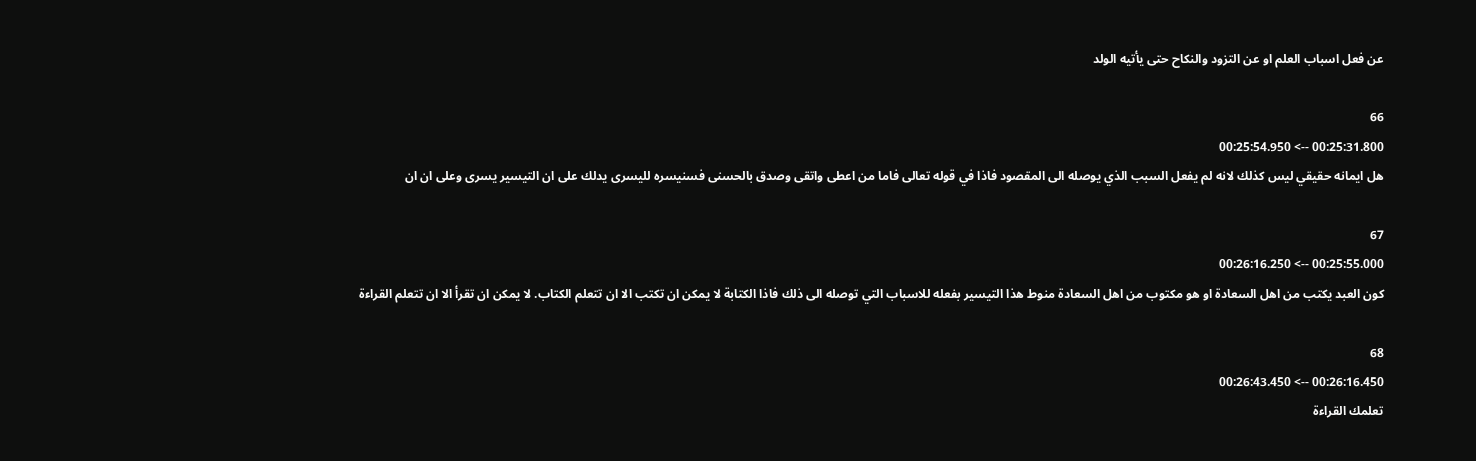عن فعل اسباب العلم او عن التزود والنكاح حتى يأتيه الولد

66
00:25:31.800 --> 00:25:54.950
هل ايمانه حقيقي ليس كذلك لانه لم يفعل السبب الذي يوصله الى المقصود فاذا في قوله تعالى فاما من اعطى واتقى وصدق بالحسنى فسنيسره لليسرى يدلك على ان التيسير يسرى وعلى ان ان

67
00:25:55.000 --> 00:26:16.250
كون العبد يكتب من اهل السعادة او هو مكتوب من اهل السعادة منوط هذا التيسير بفعله للاسباب التي توصله الى ذلك فاذا الكتابة لا يمكن ان تكتب الا ان تتعلم الكتاب. لا يمكن ان تقرأ الا ان تتعلم القراءة

68
00:26:16.450 --> 00:26:43.450
تعلمك القراءة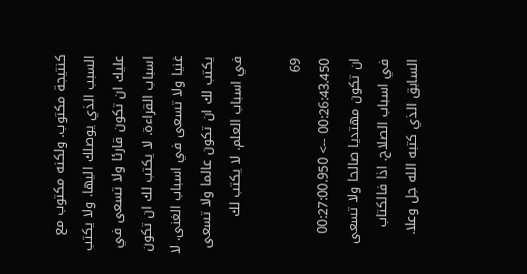كنتيجة مكتوب. ولكنه مكتوب مع السبب الذي يوصلك اليها. ولا يكتب عليك ان تكون قارئا ولا تسعى في اسباب القراءة. لا يكتب لك ان تكون غنيا ولا تسعى في اسباب الغنى. لا يكتب لك ان تكون عالما ولا تسعى في اسباب العلم. لا يكتب لك

69
00:26:43.450 --> 00:27:00.950
ان تكون مهتديا صالحا ولا تسعى في اسباب الصلاح. اذا فالكتاب السابق الذي كتبه الله جل وعلا.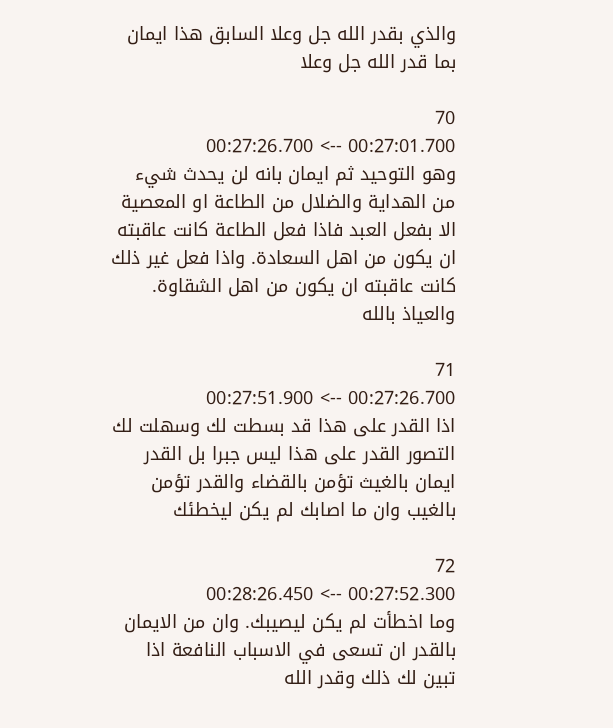والذي بقدر الله جل وعلا السابق هذا ايمان بما قدر الله جل وعلا

70
00:27:01.700 --> 00:27:26.700
وهو التوحيد ثم ايمان بانه لن يحدث شيء من الهداية والضلال من الطاعة او المعصية الا بفعل العبد فاذا فعل الطاعة كانت عاقبته ان يكون من اهل السعادة. واذا فعل غير ذلك كانت عاقبته ان يكون من اهل الشقاوة. والعياذ بالله

71
00:27:26.700 --> 00:27:51.900
اذا القدر على هذا قد بسطت لك وسهلت لك التصور القدر على هذا ليس جبرا بل القدر ايمان بالغيث تؤمن بالقضاء والقدر تؤمن بالغيب وان ما اصابك لم يكن ليخطئك

72
00:27:52.300 --> 00:28:26.450
وما اخطأت لم يكن ليصيبك. وان من الايمان بالقدر ان تسعى في الاسباب النافعة اذا تبين لك ذلك وقدر الله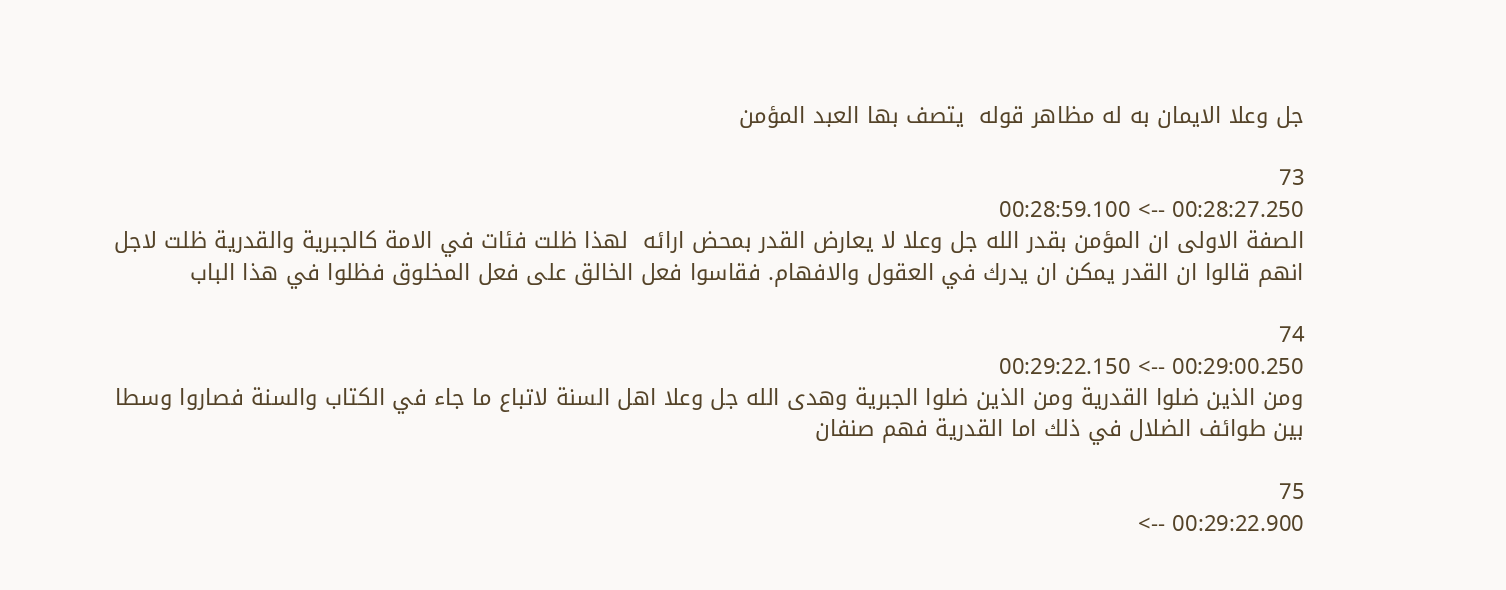جل وعلا الايمان به له مظاهر قوله  يتصف بها العبد المؤمن

73
00:28:27.250 --> 00:28:59.100
الصفة الاولى ان المؤمن بقدر الله جل وعلا لا يعارض القدر بمحض ارائه  لهذا ظلت فئات في الامة كالجبرية والقدرية ظلت لاجل انهم قالوا ان القدر يمكن ان يدرك في العقول والافهام. فقاسوا فعل الخالق على فعل المخلوق فظلوا في هذا الباب

74
00:29:00.250 --> 00:29:22.150
ومن الذين ضلوا القدرية ومن الذين ضلوا الجبرية وهدى الله جل وعلا اهل السنة لاتباع ما جاء في الكتاب والسنة فصاروا وسطا بين طوائف الضلال في ذلك اما القدرية فهم صنفان

75
00:29:22.900 -->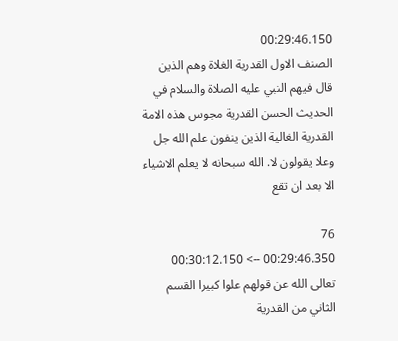00:29:46.150
الصنف الاول القدرية الغلاة وهم الذين قال فيهم النبي عليه الصلاة والسلام في الحديث الحسن القدرية مجوس هذه الامة القدرية الغالية الذين ينفون علم الله جل وعلا يقولون لا. الله سبحانه لا يعلم الاشياء الا بعد ان تقع

76
00:29:46.350 --> 00:30:12.150
تعالى الله عن قولهم علوا كبيرا القسم الثاني من القدرية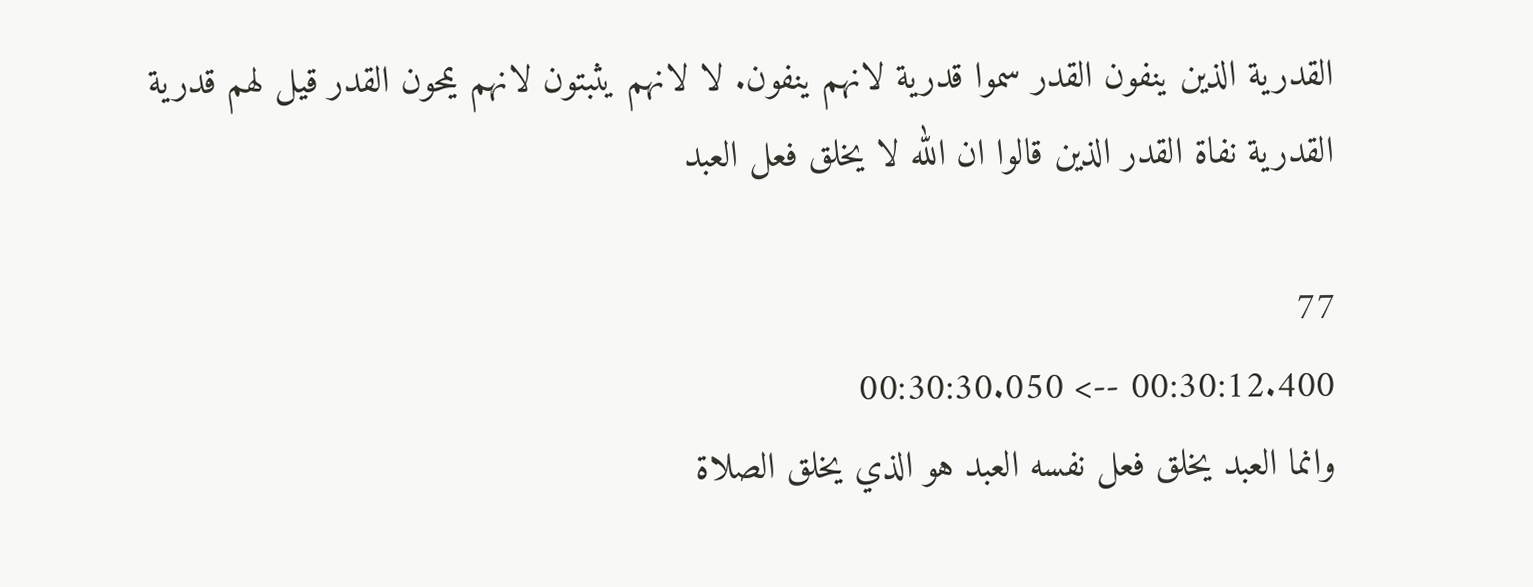القدرية الذين ينفون القدر سموا قدرية لانهم ينفون. لا لانهم يثبتون لانهم يمحون القدر قيل لهم قدرية القدرية نفاة القدر الذين قالوا ان الله لا يخلق فعل العبد

77
00:30:12.400 --> 00:30:30.050
وانما العبد يخلق فعل نفسه العبد هو الذي يخلق الصلاة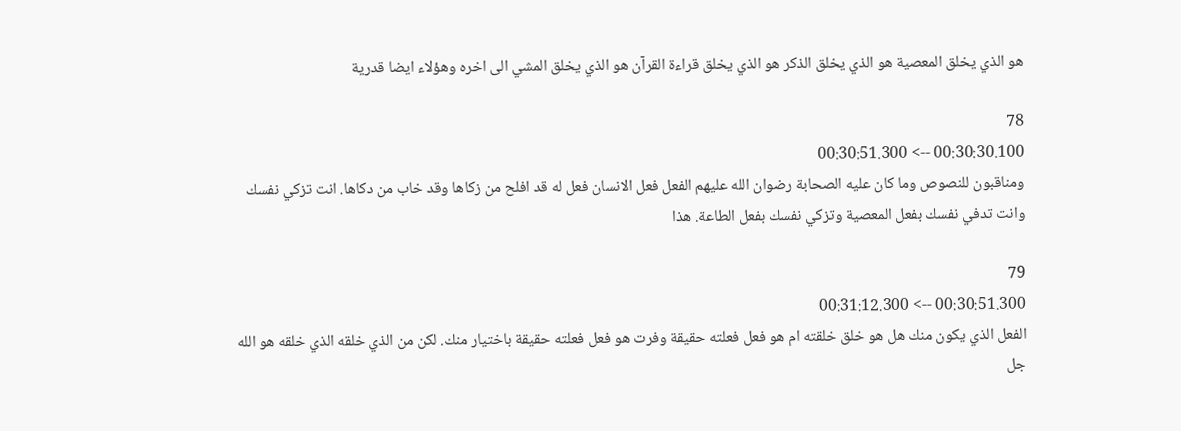هو الذي يخلق المعصية هو الذي يخلق الذكر هو الذي يخلق قراءة القرآن هو الذي يخلق المشي الى اخره وهؤلاء ايضا قدرية

78
00:30:30.100 --> 00:30:51.300
ومناقبون للنصوص وما كان عليه الصحابة رضوان الله عليهم الفعل فعل الانسان فعل له قد افلح من زكاها وقد خاب من دكاها. انت تزكي نفسك وانت تدفي نفسك بفعل المعصية وتزكي نفسك بفعل الطاعة. هذا

79
00:30:51.300 --> 00:31:12.300
الفعل الذي يكون منك هل هو خلق خلقته ام هو فعل فعلته حقيقة وفرت هو فعل فعلته حقيقة باختيار منك. لكن من الذي خلقه الذي خلقه هو الله جل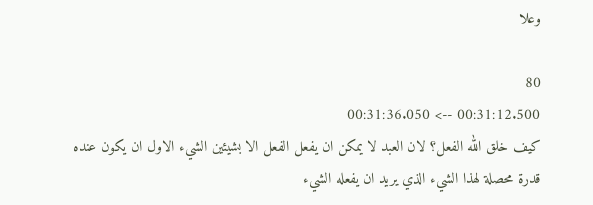وعلا

80
00:31:12.500 --> 00:31:36.050
كيف خلق الله الفعل؟ لان العبد لا يمكن ان يفعل الفعل الا بشيئين الشيء الاول ان يكون عنده قدرة محصلة لهذا الشيء الذي يريد ان يفعله الشيء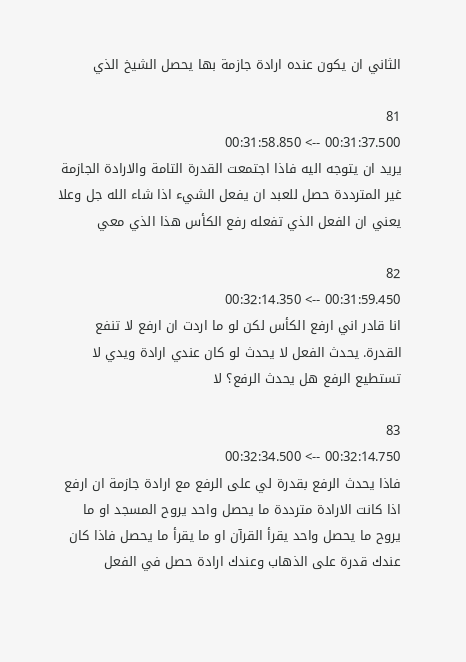الثاني ان يكون عنده ارادة جازمة بها يحصل الشيخ الذي

81
00:31:37.500 --> 00:31:58.850
يريد ان يتوجه اليه فاذا اجتمعت القدرة التامة والارادة الجازمة غير المترددة حصل للعبد ان يفعل الشيء اذا شاء الله جل وعلا يعني ان الفعل الذي تفعله رفع الكأس هذا الذي معي

82
00:31:59.450 --> 00:32:14.350
انا قادر اني ارفع الكأس لكن لو ما اردت ان ارفع لا تنفع القدرة. يحدث الفعل لا يحدث لو كان عندي ارادة ويدي لا تستطيع الرفع هل يحدث الرفع؟ لا

83
00:32:14.750 --> 00:32:34.500
فاذا يحدث الرفع بقدرة لي على الرفع مع ارادة جازمة ان ارفع اذا كانت الارادة مترددة ما يحصل واحد يروح المسجد او ما يروح ما يحصل واحد يقرأ القرآن او ما يقرأ ما يحصل فاذا كان عندك قدرة على الذهاب وعندك ارادة حصل في الفعل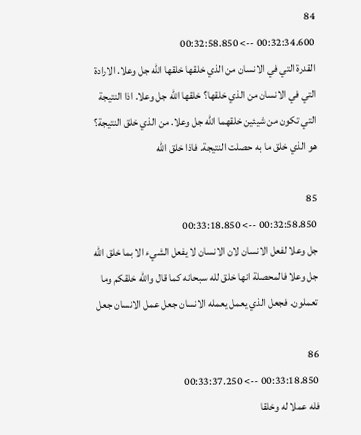84
00:32:34.600 --> 00:32:58.850
القدرة التي في الانسان من الذي خلقها خلقها الله جل وعلا. الارادة التي في الانسان من الذي خلقها؟ خلقها الله جل وعلا. اذا النتيجة التي تكون من شيئين خلقهما الله جل وعلا. من الذي خلق النتيجة؟ هو الذي خلق ما به حصلت النتيجة. فاذا خلق الله

85
00:32:58.850 --> 00:33:18.850
جل وعلا لفعل الانسان لان الانسان لا يفعل الشيء الا بما خلق الله جل وعلا فالمحصلة انها خلق لله سبحانه كما قال والله خلقكم وما تعملون. فجعل الذي يعمل يعمله الانسان جعل عمل الانسان جعل

86
00:33:18.850 --> 00:33:37.250
فله عملا له وخلقا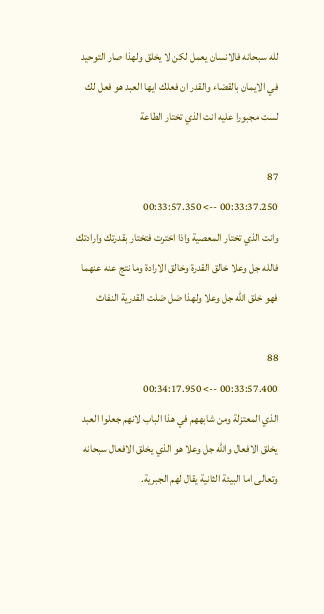لله سبحانه فالانسان يعمل لكن لا يخلق ولهذا صار التوحيد في الايمان بالقضاء والقدر ان فعلك ايها العبد هو فعل لك لست مجبورا عليه انت الذي تختار الطاعة

87
00:33:37.250 --> 00:33:57.350
وانت الذي تختار المعصية واذا اخترت فتختار بقدرتك وارادتك فالله جل وعلا خالق القدرة وخالق الارادة وما نتج عنه عنهما فهو خلق الله جل وعلا ولهذا ضل ضلت القدرية النفاث

88
00:33:57.400 --> 00:34:17.950
الذي المعتزلة ومن شابههم في هذا الباب لانهم جعلوا العبد يخلق الافعال والله جل وعلا هو الذي يخلق الافعال سبحانه وتعالى اما البيئة الثانية يقال لهم الجبرية.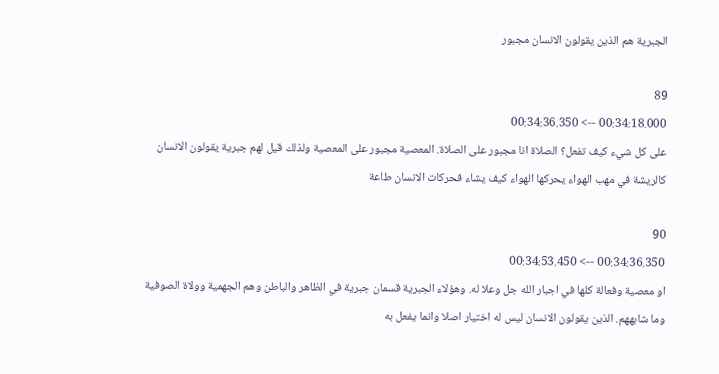الجبرية هم الذين يقولون الانسان مجبور

89
00:34:18.000 --> 00:34:36.350
على كل شيء كيف تفعل؟ الصلاة انا مجبور على الصلاة. المعصية مجبور على المعصية ولذلك قيل لهم جبرية يقولون الانسان كالريشة في مهب الهواء يحركها الهواء كيف يشاء فحركات الانسان طاعة

90
00:34:36.350 --> 00:34:53.450
او معصية وفعالة كلها في اجبار الله جل وعلا له. وهؤلاء الجبرية قسمان جبرية في الظاهر والباطن وهم الجهمية وولاة الصوفية وما شابههم. الذين يقولون الانسان ليس له اختيار اصلا وانما يفعل به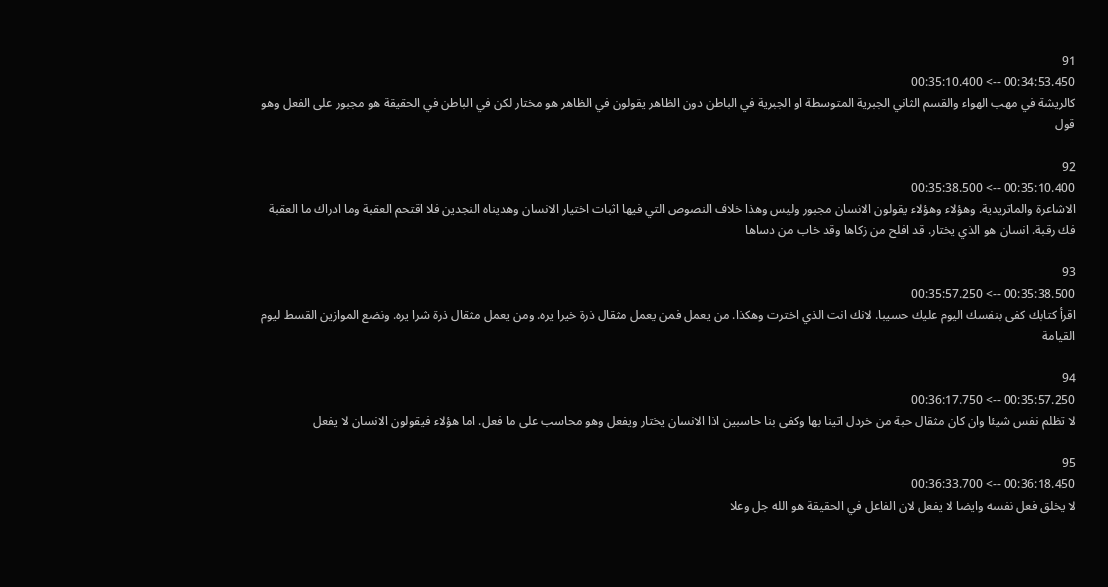91
00:34:53.450 --> 00:35:10.400
كالريشة في مهب الهواء والقسم الثاني الجبرية المتوسطة او الجبرية في الباطن دون الظاهر يقولون في الظاهر هو مختار لكن في الباطن في الحقيقة هو مجبور على الفعل وهو قول

92
00:35:10.400 --> 00:35:38.500
الاشاعرة والماتريدية. وهؤلاء وهؤلاء يقولون الانسان مجبور وليس وهذا خلاف النصوص التي فيها اثبات اختيار الانسان وهديناه النجدين فلا اقتحم العقبة وما ادراك ما العقبة فك رقبة. انسان هو الذي يختار. قد افلح من زكاها وقد خاب من دساها

93
00:35:38.500 --> 00:35:57.250
اقرأ كتابك كفى بنفسك اليوم عليك حسيبا. لانك انت الذي اخترت وهكذا. من يعمل فمن يعمل مثقال ذرة خيرا يره. ومن يعمل مثقال ذرة شرا يره. ونضع الموازين القسط ليوم القيامة

94
00:35:57.250 --> 00:36:17.750
لا تظلم نفس شيئا وان كان مثقال حبة من خردل اتينا بها وكفى بنا حاسبين اذا الانسان يختار ويفعل وهو محاسب على ما فعل. اما هؤلاء فيقولون الانسان لا يفعل

95
00:36:18.450 --> 00:36:33.700
لا يخلق فعل نفسه وايضا لا يفعل لان الفاعل في الحقيقة هو الله جل وعلا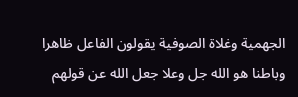الجهمية وغلاة الصوفية يقولون الفاعل ظاهرا وباطنا هو الله جل وعلا جعل الله عن قولهم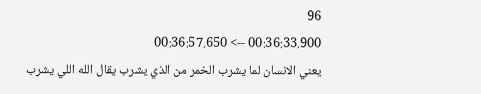96
00:36:33.900 --> 00:36:57.650
يعني الانسان لما يشرب الخمر من الذي يشرب يقال الله اللي يشرب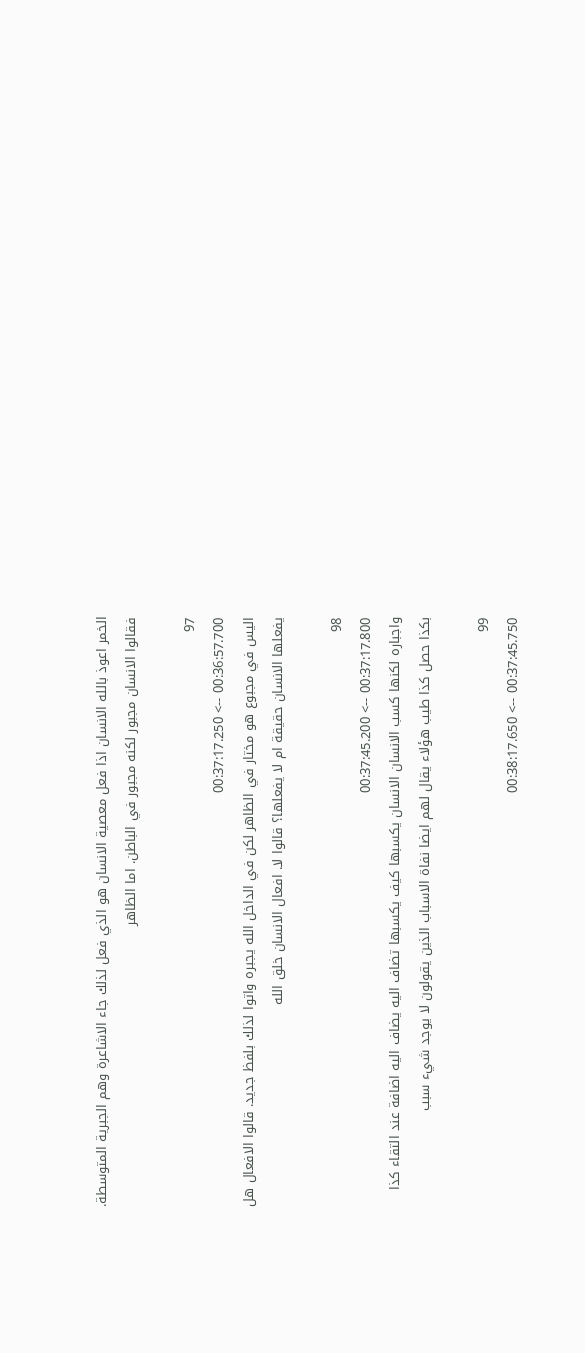الخمر اعوذ بالله الانسان اذا فعل معصية الانسان هو الذي فعل لذلك جاء الاشاعرة وهم الجبرية المتوسطة. فقالوا الانسان مجبور لكنه مجبور في الباطن. اما الظاهر

97
00:36:57.700 --> 00:37:17.250
اليس في مجبوع هو مختار في الظاهر لكن في الداخل الله يجبره واتوا لذلك بلفظ جديد. قالوا الافعال هل يفعلها الانسان حقيقة ام لا يفعلها؟ قالوا لا. افعال الانسان خلق الله

98
00:37:17.800 --> 00:37:45.200
واجباره لكنها كسب الانسان الانسان يكسبها كيف يكسبها تضاف اليه يضاف اليه اضافة عند التقاء كذا بكذا حصل كذا طيب هؤلاء يقال لهم ايضا نفاة الاسباب الذين يقولون لا يوجد شيء سبب

99
00:37:45.750 --> 00:38:17.650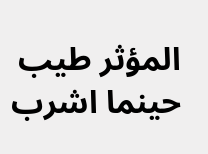المؤثر طيب حينما اشرب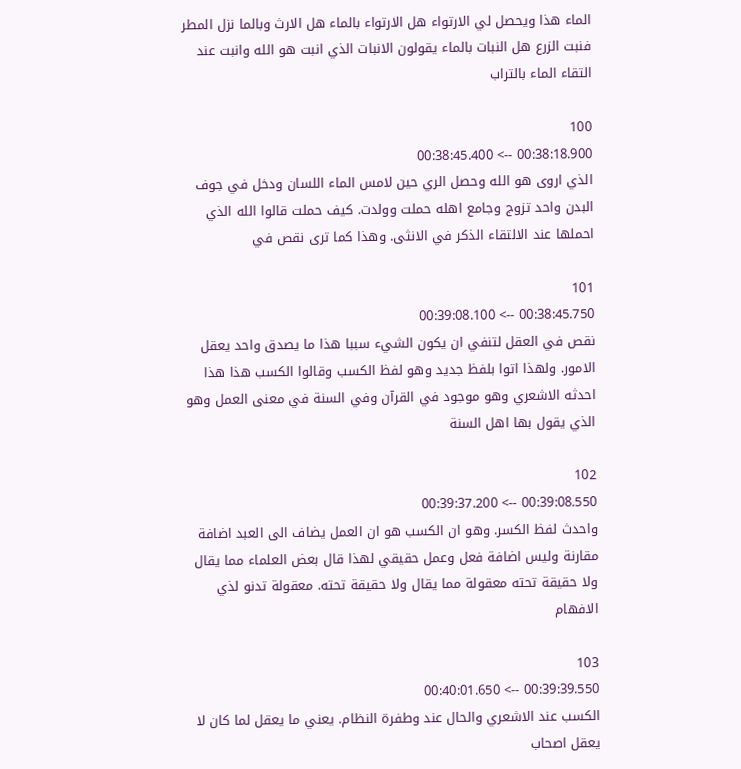الماء هذا ويحصل لي الارتواء هل الارتواء بالماء هل الارث وبالما نزل المطر فنبت الزرع هل النبات بالماء يقولون الانبات الذي انبت هو الله وانبت عند التقاء الماء بالتراب

100
00:38:18.900 --> 00:38:45.400
الذي اروى هو الله وحصل الري حين لامس الماء اللسان ودخل في جوف البدن واحد تزوج وجامع اهله حملت وولدت. كيف حملت قالوا الله الذي احملها عند الالتقاء الذكر في الانثى. وهذا كما ترى نقص في

101
00:38:45.750 --> 00:39:08.100
نقص في العقل لتنفي ان يكون الشيء سببا هذا ما يصدق واحد يعقل الامور. ولهذا اتوا بلفظ جديد وهو لفظ الكسب وقالوا الكسب هذا هذا احدثه الاشعري وهو موجود في القرآن وفي السنة في معنى العمل وهو الذي يقول بها اهل السنة

102
00:39:08.550 --> 00:39:37.200
واحدث لفظ الكسر. وهو ان الكسب هو ان العمل يضاف الى العبد اضافة مقارنة وليس اضافة فعل وعمل حقيقي لهذا قال بعض العلماء مما يقال ولا حقيقة تحته معقولة مما يقال ولا حقيقة تحته. معقولة تدنو لذي الافهام

103
00:39:39.550 --> 00:40:01.650
الكسب عند الاشعري والحال عند وطفرة النظام. يعني ما يعقل لما كان لا يعقل اصحاب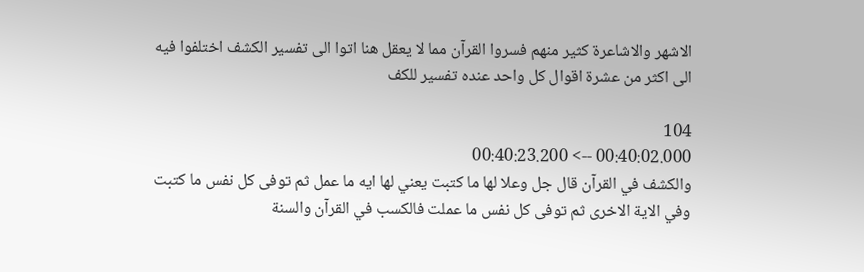الاشهر والاشاعرة كثير منهم فسروا القرآن مما لا يعقل هنا اتوا الى تفسير الكشف اختلفوا فيه الى اكثر من عشرة اقوال كل واحد عنده تفسير للكف

104
00:40:02.000 --> 00:40:23.200
والكشف في القرآن قال جل وعلا لها ما كتبت يعني لها ايه ما عمل ثم توفى كل نفس ما كتبت وفي الاية الاخرى ثم توفى كل نفس ما عملت فالكسب في القرآن والسنة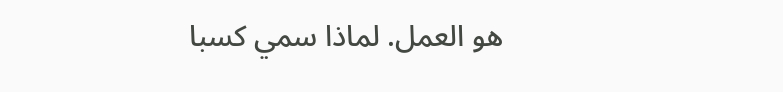هو العمل. لماذا سمي كسبا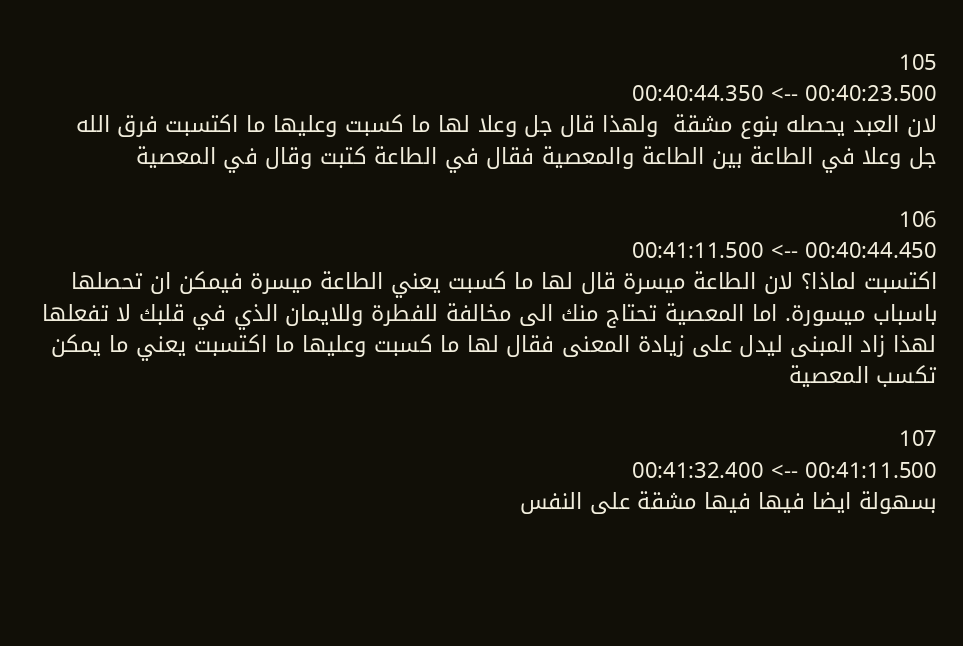105
00:40:23.500 --> 00:40:44.350
لان العبد يحصله بنوع مشقة  ولهذا قال جل وعلا لها ما كسبت وعليها ما اكتسبت فرق الله جل وعلا في الطاعة بين الطاعة والمعصية فقال في الطاعة كتبت وقال في المعصية

106
00:40:44.450 --> 00:41:11.500
اكتسبت لماذا؟ لان الطاعة ميسرة قال لها ما كسبت يعني الطاعة ميسرة فيمكن ان تحصلها باسباب ميسورة. اما المعصية تحتاج منك الى مخالفة للفطرة وللايمان الذي في قلبك لا تفعلها لهذا زاد المبنى ليدل على زيادة المعنى فقال لها ما كسبت وعليها ما اكتسبت يعني ما يمكن تكسب المعصية

107
00:41:11.500 --> 00:41:32.400
بسهولة ايضا فيها فيها مشقة على النفس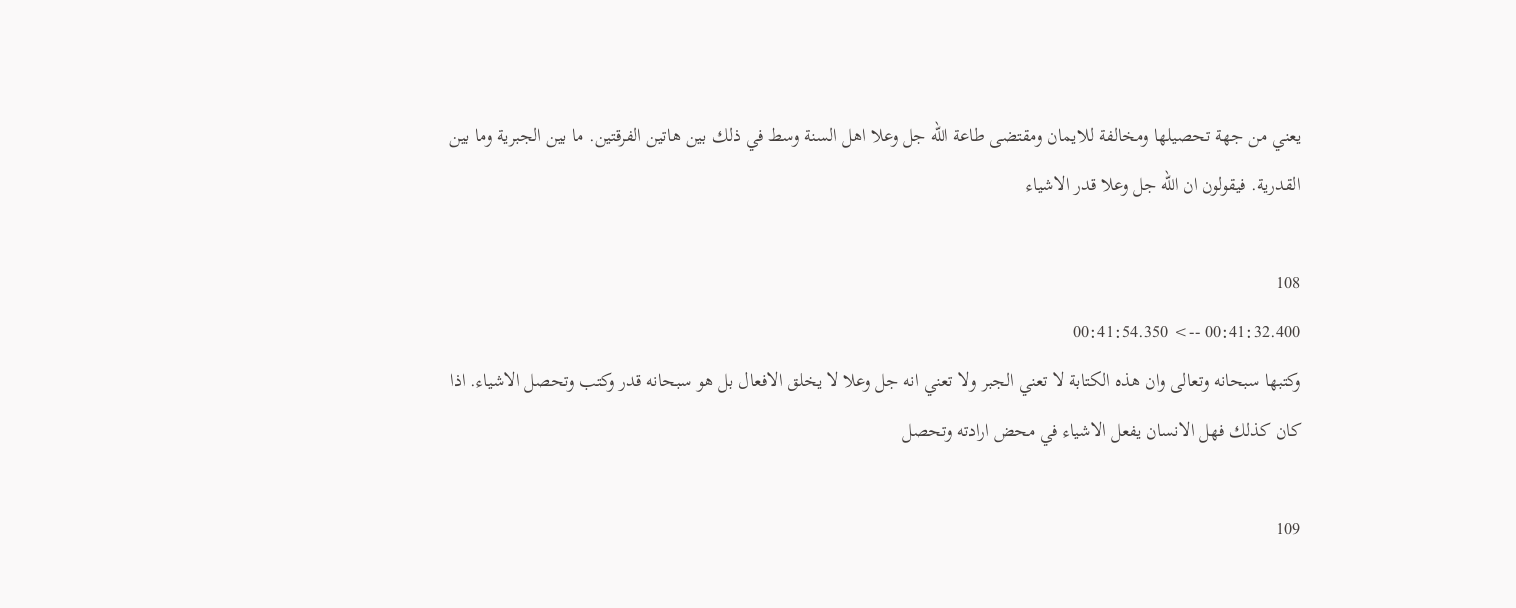يعني من جهة تحصيلها ومخالفة للايمان ومقتضى طاعة الله جل وعلا اهل السنة وسط في ذلك بين هاتين الفرقتين. ما بين الجبرية وما بين القدرية. فيقولون ان الله جل وعلا قدر الاشياء

108
00:41:32.400 --> 00:41:54.350
وكتبها سبحانه وتعالى وان هذه الكتابة لا تعني الجبر ولا تعني انه جل وعلا لا يخلق الافعال بل هو سبحانه قدر وكتب وتحصل الاشياء. اذا كان كذلك فهل الانسان يفعل الاشياء في محض ارادته وتحصل

109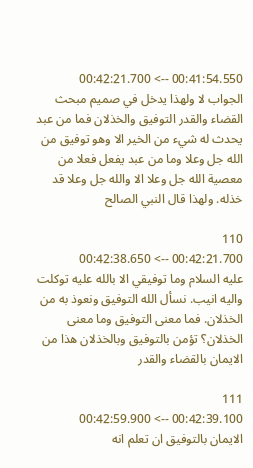00:41:54.550 --> 00:42:21.700
الجواب لا ولهذا يدخل في صميم مبحث القضاء والقدر التوفيق والخذلان فما من عبد يحدث له شيء من الخير الا وهو توفيق من الله جل وعلا وما من عبد يفعل فعلا من معصية الله جل وعلا الا والله جل وعلا قد خذله. ولهذا قال النبي الصالح

110
00:42:21.700 --> 00:42:38.650
عليه السلام وما توفيقي الا بالله عليه توكلت واليه انيب. نسأل الله التوفيق ونعوذ به من الخذلان. فما معنى التوفيق وما معنى الخذلان؟ تؤمن بالتوفيق وبالخذلان هذا من الايمان بالقضاء والقدر

111
00:42:39.100 --> 00:42:59.900
الايمان بالتوفيق ان تعلم انه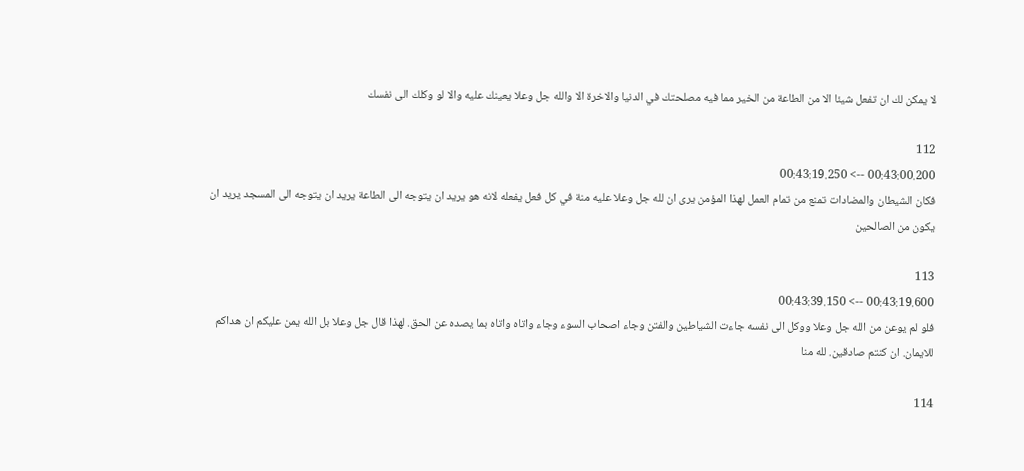لا يمكن لك ان تفعل شيئا الا من الطاعة من الخير مما فيه مصلحتك في الدنيا والاخرة الا والله جل وعلا يعينك عليه والا لو وكلك الى نفسك

112
00:43:00.200 --> 00:43:19.250
فكان الشيطان والمضادات تمنع من تمام العمل لهذا المؤمن يرى ان لله جل وعلا عليه منة في كل فعل يفعله لانه هو يريد ان يتوجه الى الطاعة يريد ان يتوجه الى المسجد يريد ان يكون من الصالحين

113
00:43:19.600 --> 00:43:39.150
فلو لم يوعن من الله جل وعلا ووكل الى نفسه جاءت الشياطين والفتن وجاء اصحاب السوء وجاء واتاه واتاه بما يصده عن الحق. لهذا قال جل وعلا بل الله يمن عليكم ان هداكم للايمان. ان كنتم صادقين. لله منا

114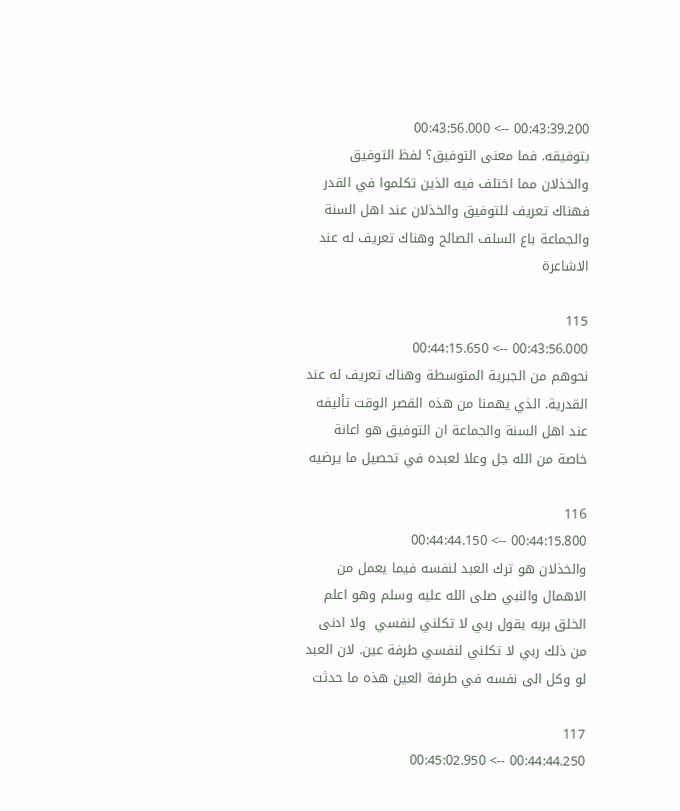00:43:39.200 --> 00:43:56.000
بتوفيقه. فما معنى التوفيق؟ لفظ التوفيق والخذلان مما اختلف فيه الذين تكلموا في القدر فهناك تعريف للتوفيق والخذلان عند اهل السنة والجماعة باع السلف الصالح وهناك تعريف له عند الاشاعرة

115
00:43:56.000 --> 00:44:15.650
نحوهم من الجبرية المتوسطة وهناك تعريف له عند القدرية. الذي يهمنا من هذه القصر الوقت تأليفه عند اهل السنة والجماعة ان التوفيق هو اعانة خاصة من الله جل وعلا لعبده في تحصيل ما يرضيه

116
00:44:15.800 --> 00:44:44.150
والخذلان هو ترك العبد لنفسه فيما يعمل من الاهمال والنبي صلى الله عليه وسلم وهو اعلم الخلق بربه يقول ربي لا تكلني لنفسي  ولا ادنى من ذلك ربي لا تكلني لنفسي طرفة عين. لان العبد لو وكل الى نفسه في طرفة العين هذه ما حدثت

117
00:44:44.250 --> 00:45:02.950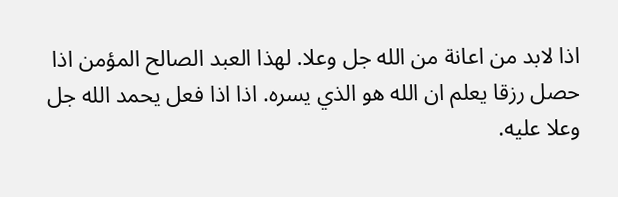اذا لابد من اعانة من الله جل وعلا. لهذا العبد الصالح المؤمن اذا حصل رزقا يعلم ان الله هو الذي يسره. اذا اذا فعل يحمد الله جل وعلا عليه.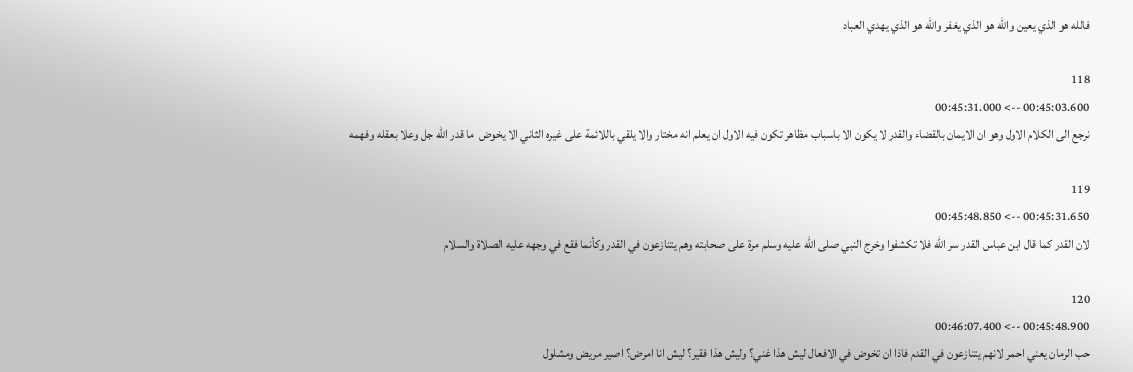فالله هو الذي يعين والله هو الذي يغفر والله هو الذي يهدي العباد

118
00:45:03.600 --> 00:45:31.000
نرجع الى الكلام الاول وهو ان الايمان بالقضاء والقدر لا يكون الا باسباب مظاهر تكون فيه الاول ان يعلم انه مختار والا يلقي باللائمة على غيره الثاني الا يخوض  ما قدر الله جل وعلا بعقله وفهمه

119
00:45:31.650 --> 00:45:48.850
لان القدر كما قال ابن عباس القدر سر الله فلا تكشفوا وخرج النبي صلى الله عليه وسلم مرة على صحابته وهم يتنازعون في القدر وكأنما فقع في وجهه عليه الصلاة والسلام

120
00:45:48.900 --> 00:46:07.400
حب الرمان يعني احمر لانهم يتنازعون في القدم فاذا ان تخوض في الافعال ليش هذا غني؟ وليش هذا فقير؟ ليش انا امرض؟ اصير مريض ومشلول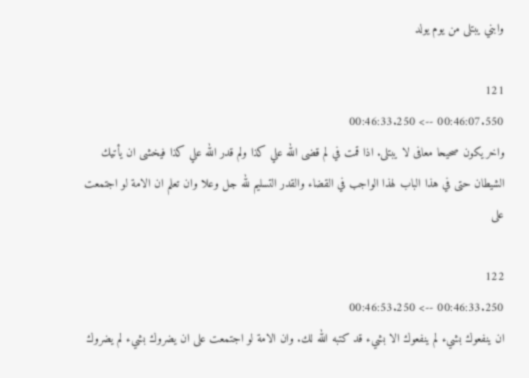وابني يبتلى من يوم يولد

121
00:46:07.550 --> 00:46:33.250
واخر يكون صحيحا معافى لا يبتلى. اذا قمت في لم قضى الله علي كذا ولم قدر الله علي كذا فيخشى ان يأتيك الشيطان حتى في هذا الباب لهذا الواجب في القضاء والقدر التسليم لله جل وعلا وان تعلم ان الامة لو اجتمعت على

122
00:46:33.250 --> 00:46:53.250
ان ينفعوك بشيء لم ينفعوك الا بشيء قد كتبه الله لك. وان الامة لو اجتمعت على ان يضروك بشيء لم يضروك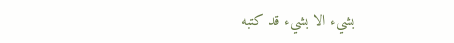بشيء الا بشيء قد كتبه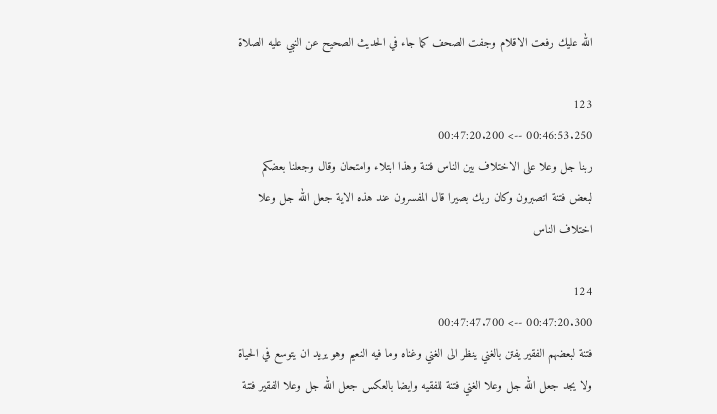الله عليك رفعت الاقلام وجفت الصحف كما جاء في الحديث الصحيح عن النبي عليه الصلاة

123
00:46:53.250 --> 00:47:20.200
ربنا جل وعلا على الاختلاف بين الناس فتنة وهذا ابتلاء وامتحان وقال وجعلنا بعضكم لبعض فتنة اتصبرون وكان ربك بصيرا قال المفسرون عند هذه الاية جعل الله جل وعلا اختلاف الناس

124
00:47:20.300 --> 00:47:47.700
فتنة لبعضهم الفقير يفتن بالغني ينظر الى الغني وغناه وما فيه النعيم وهو يريد ان يتوسع في الحياة ولا يجد جعل الله جل وعلا الغني فتنة للفقيه وايضا بالعكس جعل الله جل وعلا الفقير فتنة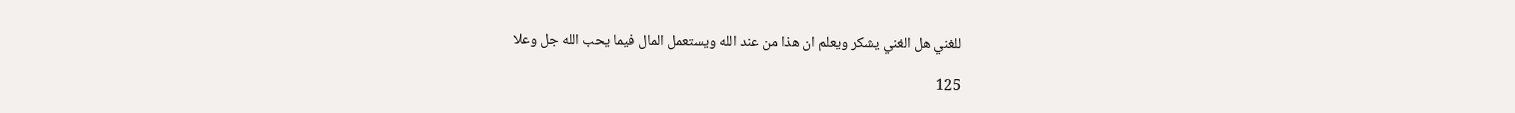للغني هل الغني يشكر ويعلم ان هذا من عند الله ويستعمل المال فيما يحب الله جل وعلا

125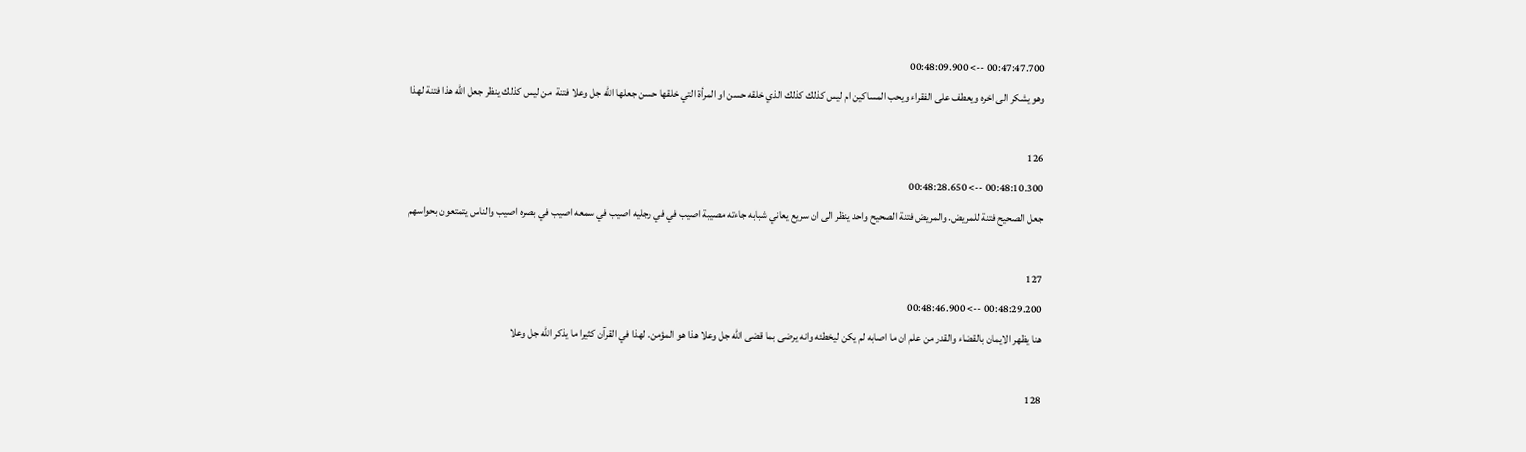00:47:47.700 --> 00:48:09.900
وهو يشكر الى اخره ويعطف على الفقراء ويحب المساكين ام ليس كذلك كذلك الذي خلقه حسن او المرأة التي خلقها حسن جعلها الله جل وعلا فتنة  من ليس كذلك ينظر جعل الله هذا فتنة لهذا

126
00:48:10.300 --> 00:48:28.650
جعل الصحيح فتنة للمريض. والمريض فتنة الصحيح واحد ينظر الى ان سريع يعاني شبابه جاءته مصيبة اصيب في في رجليه اصيب في سمعه اصيب في بصره اصيب والناس يتمتعون بحواسهم

127
00:48:29.200 --> 00:48:46.900
هنا يظهر الايمان بالقضاء والقدر من علم ان ما اصابه لم يكن ليخطئه وانه يرضى بما قضى الله جل وعلا هذا هو المؤمن. لهذا في القرآن كثيرا ما يذكر الله جل وعلا

128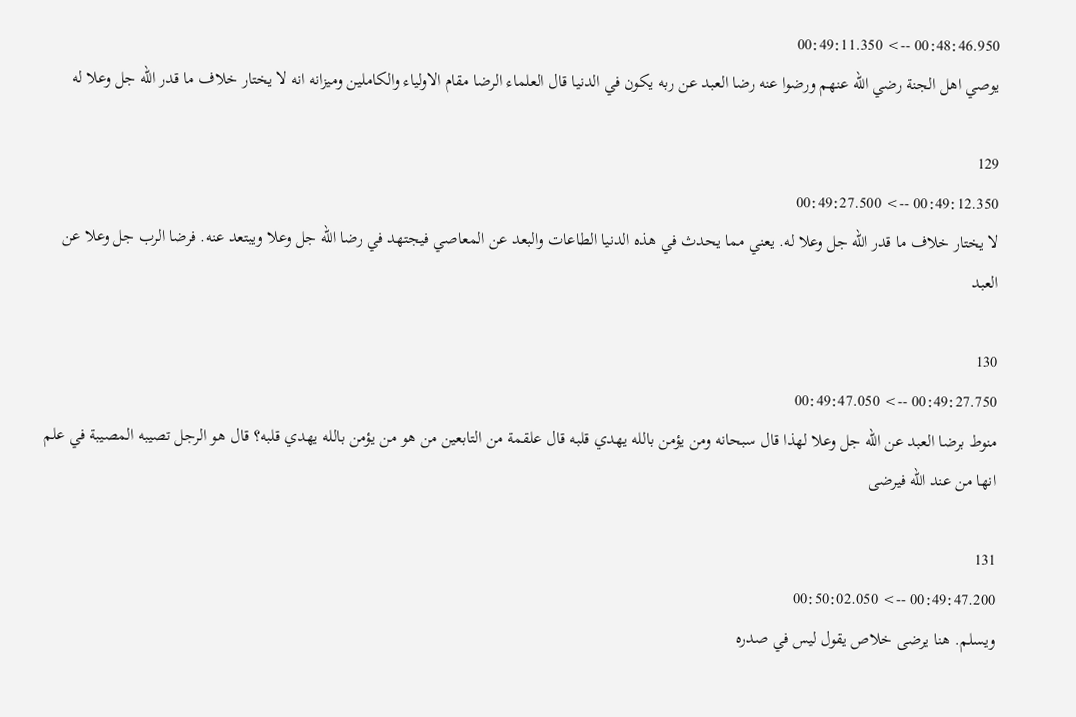00:48:46.950 --> 00:49:11.350
يوصي اهل الجنة رضي الله عنهم ورضوا عنه رضا العبد عن ربه يكون في الدنيا قال العلماء الرضا مقام الاولياء والكاملين وميزانه انه لا يختار خلاف ما قدر الله جل وعلا له

129
00:49:12.350 --> 00:49:27.500
لا يختار خلاف ما قدر الله جل وعلا له. يعني مما يحدث في هذه الدنيا الطاعات والبعد عن المعاصي فيجتهد في رضا الله جل وعلا ويبتعد عنه. فرضا الرب جل وعلا عن العبد

130
00:49:27.750 --> 00:49:47.050
منوط برضا العبد عن الله جل وعلا لهذا قال سبحانه ومن يؤمن بالله يهدي قلبه قال علقمة من التابعين من هو من يؤمن بالله يهدي قلبه؟ قال هو الرجل تصيبه المصيبة في علم انها من عند الله فيرضى

131
00:49:47.200 --> 00:50:02.050
ويسلم. هنا يرضى خلاص يقول ليس في صدره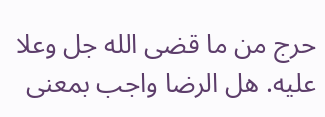حرج من ما قضى الله جل وعلا عليه. هل الرضا واجب بمعنى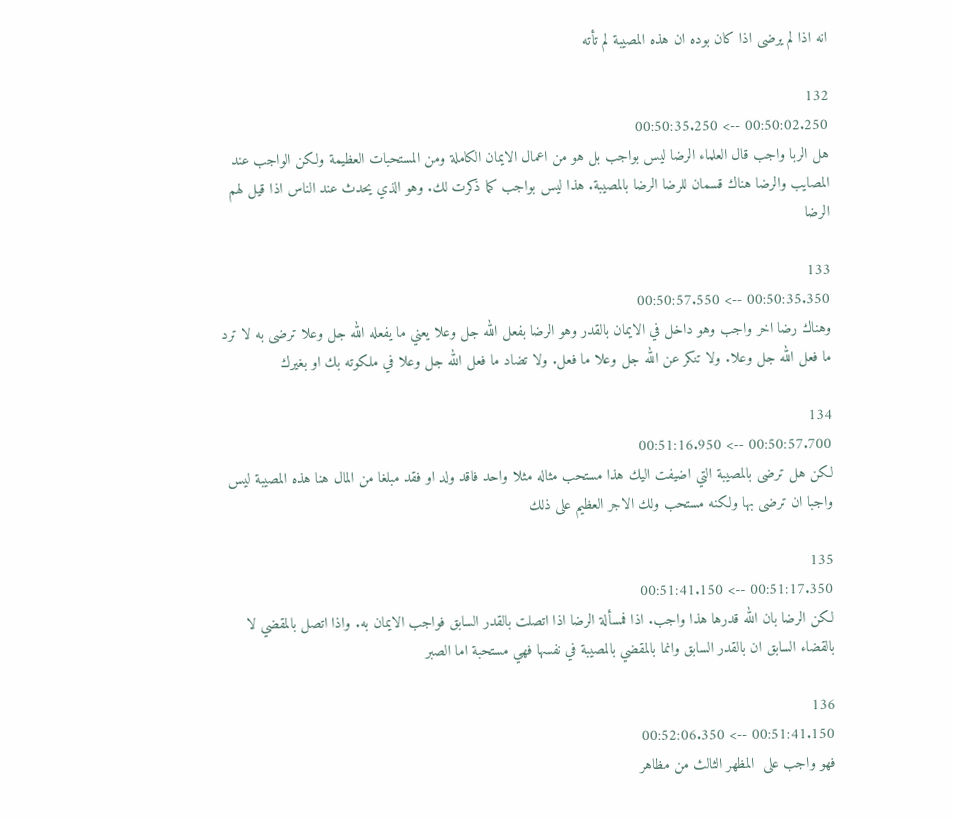انه اذا لم يرضى اذا كان بوده ان هذه المصيبة لم تأته

132
00:50:02.250 --> 00:50:35.250
هل الربا واجب قال العلماء الرضا ليس بواجب بل هو من اعمال الايمان الكاملة ومن المستحبات العظيمة ولكن الواجب عند المصايب والرضا هناك قسمان للرضا الرضا بالمصيبة. هذا ليس بواجب كما ذكرت لك. وهو الذي يحدث عند الناس اذا قيل لهم الرضا

133
00:50:35.350 --> 00:50:57.550
وهناك رضا اخر واجب وهو داخل في الايمان بالقدر وهو الرضا بفعل الله جل وعلا يعني ما يفعله الله جل وعلا ترضى به لا ترد ما فعل الله جل وعلا. ولا تنكر عن الله جل وعلا ما فعل. ولا تضاد ما فعل الله جل وعلا في ملكوته بك او بغيرك

134
00:50:57.700 --> 00:51:16.950
لكن هل ترضى بالمصيبة التي اضيفت اليك هذا مستحب مثاله مثلا واحد فاقد ولد او فقد مبلغا من المال هنا هذه المصيبة ليس واجبا ان ترضى بها ولكنه مستحب ولك الاجر العظيم على ذلك

135
00:51:17.350 --> 00:51:41.150
لكن الرضا بان الله قدرها هذا واجب. اذا فمسألة الرضا اذا اتصلت بالقدر السابق فواجب الايمان به. واذا اتصل بالمقضي لا بالقضاء السابق ان بالقدر السابق وانما بالمقضي بالمصيبة في نفسها فهي مستحبة اما الصبر

136
00:51:41.150 --> 00:52:06.350
فهو واجب على  المظهر الثالث من مظاهر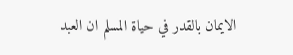الايمان بالقدر في حياة المسلم ان العبد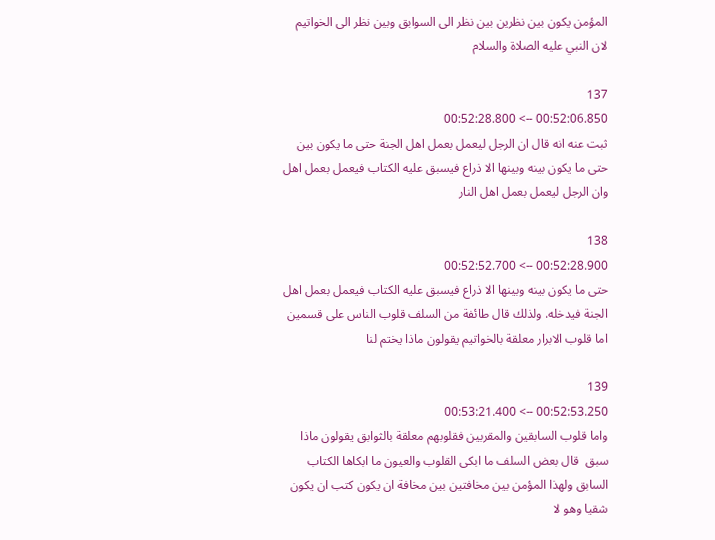المؤمن يكون بين نظرين بين نظر الى السوابق وبين نظر الى الخواتيم لان النبي عليه الصلاة والسلام

137
00:52:06.850 --> 00:52:28.800
ثبت عنه انه قال ان الرجل ليعمل بعمل اهل الجنة حتى ما يكون بين حتى ما يكون بينه وبينها الا ذراع فيسبق عليه الكتاب فيعمل بعمل اهل   وان الرجل ليعمل بعمل اهل النار

138
00:52:28.900 --> 00:52:52.700
حتى ما يكون بينه وبينها الا ذراع فيسبق عليه الكتاب فيعمل بعمل اهل الجنة فيدخله. ولذلك قال طائفة من السلف قلوب الناس على قسمين اما قلوب الابرار معلقة بالخواتيم يقولون ماذا يختم لنا

139
00:52:53.250 --> 00:53:21.400
واما قلوب السابقين والمقربين فقلوبهم معلقة بالثوابق يقولون ماذا سبق  قال بعض السلف ما ابكى القلوب والعيون ما ابكاها الكتاب السابق ولهذا المؤمن بين مخافتين بين مخافة ان يكون كتب ان يكون شقيا وهو لا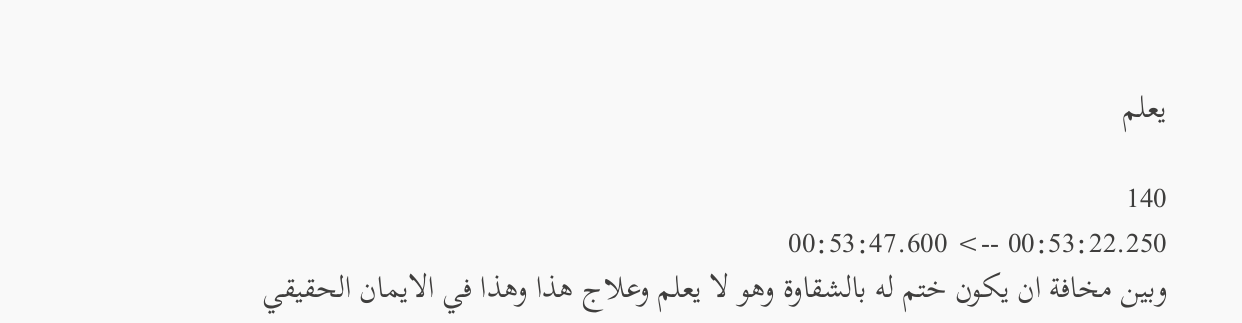يعلم

140
00:53:22.250 --> 00:53:47.600
وبين مخافة ان يكون ختم له بالشقاوة وهو لا يعلم وعلاج هذا وهذا في الايمان الحقيقي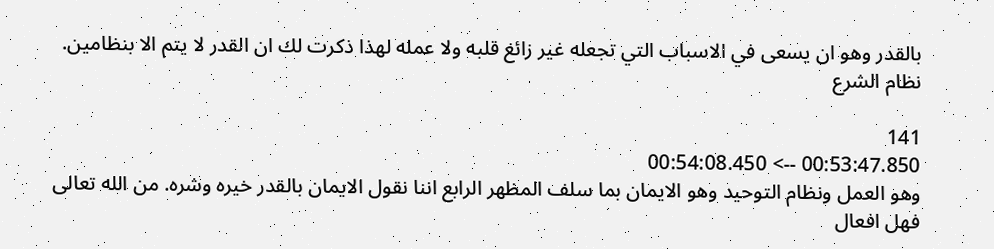بالقدر وهو ان يسعى في الاسباب التي تجعله غير زائغ قلبه ولا عمله لهذا ذكرت لك ان القدر لا يتم الا بنظامين. نظام الشرع

141
00:53:47.850 --> 00:54:08.450
وهو العمل ونظام التوحيد وهو الايمان بما سلف المظهر الرابع اننا نقول الايمان بالقدر خيره وشره. من الله تعالى فهل افعال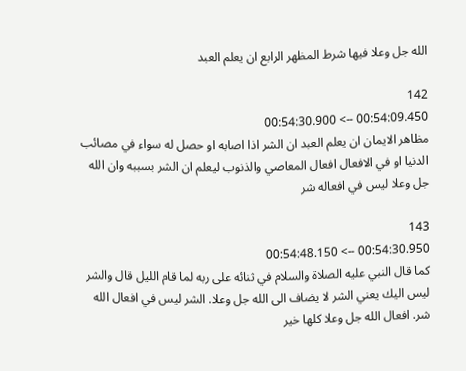الله جل وعلا فيها شرط المظهر الرابع ان يعلم العبد

142
00:54:09.450 --> 00:54:30.900
مظاهر الايمان ان يعلم العبد ان الشر اذا اصابه او حصل له سواء في مصائب الدنيا او في الافعال افعال المعاصي والذنوب ليعلم ان الشر بسببه وان الله جل وعلا ليس في افعاله شر

143
00:54:30.950 --> 00:54:48.150
كما قال النبي عليه الصلاة والسلام في ثنائه على ربه لما قام الليل قال والشر ليس اليك يعني الشر لا يضاف الى الله جل وعلا. الشر ليس في افعال الله شر. افعال الله جل وعلا كلها خير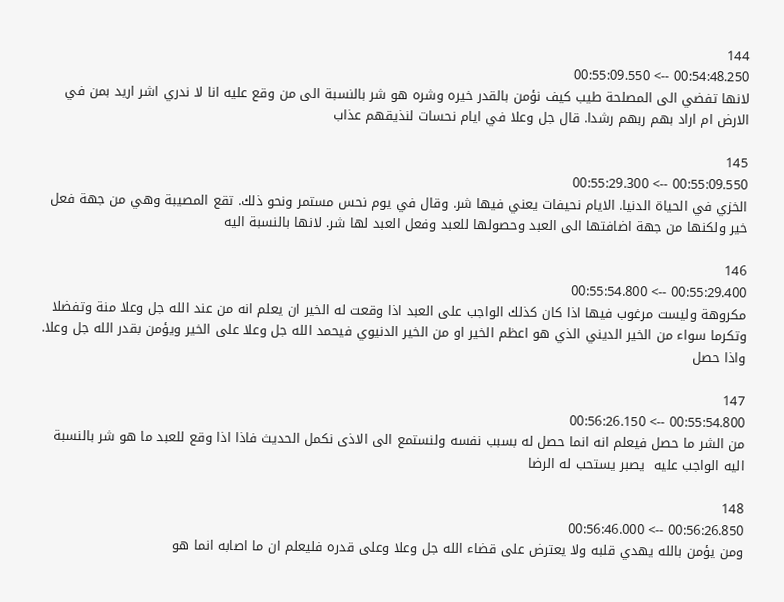144
00:54:48.250 --> 00:55:09.550
لانها تفضي الى المصلحة طيب كيف نؤمن بالقدر خيره وشره هو شر بالنسبة الى من وقع عليه انا لا ندري اشر اريد بمن في الارض ام اراد بهم ربهم رشدا. قال جل وعلا في ايام نحسات لنذيقهم عذاب

145
00:55:09.550 --> 00:55:29.300
الخزي في الحياة الدنيا. الايام نحيفات يعني فيها شر. وقال في يوم نحس مستمر ونحو ذلك. تقع المصيبة وهي من جهة فعل خير ولكنها من جهة اضافتها الى العبد وحصولها للعبد وفعل العبد لها شر. لانها بالنسبة اليه

146
00:55:29.400 --> 00:55:54.800
مكروهة وليست مرغوب فيها اذا كان كذلك الواجب على العبد اذا وقعت له الخير ان يعلم انه من عند الله جل وعلا منة وتفضلا وتكرما سواء من الخير الديني الذي هو اعظم الخير او من الخير الدنيوي فيحمد الله جل وعلا على الخير ويؤمن بقدر الله جل وعلا. واذا حصل

147
00:55:54.800 --> 00:56:26.150
من الشر ما حصل فيعلم انه انما حصل له بسبب نفسه ولنستمع الى الاذى نكمل الحديث فاذا اذا وقع للعبد ما هو شر بالنسبة اليه الواجب عليه  يصبر يستحب له الرضا

148
00:56:26.850 --> 00:56:46.000
ومن يؤمن بالله يهدي قلبه ولا يعترض على قضاء الله جل وعلا وعلى قدره فليعلم ان ما اصابه انما هو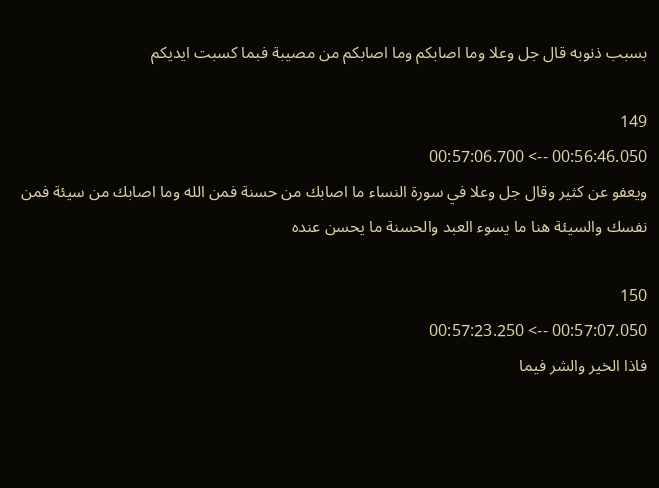بسبب ذنوبه قال جل وعلا وما اصابكم وما اصابكم من مصيبة فبما كسبت ايديكم

149
00:56:46.050 --> 00:57:06.700
ويعفو عن كثير وقال جل وعلا في سورة النساء ما اصابك من حسنة فمن الله وما اصابك من سيئة فمن نفسك والسيئة هنا ما يسوء العبد والحسنة ما يحسن عنده

150
00:57:07.050 --> 00:57:23.250
فاذا الخير والشر فيما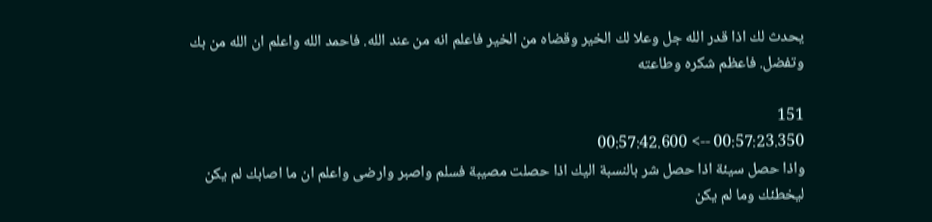يحدث لك اذا قدر الله جل وعلا لك الخير وقضاه من الخير فاعلم انه من عند الله. فاحمد الله واعلم ان الله من بك وتفضل. فاعظم شكره وطاعته

151
00:57:23.350 --> 00:57:42.600
واذا حصل سيئة اذا حصل شر بالنسبة اليك اذا حصلت مصيبة فسلم واصبر وارضى واعلم ان ما اصابك لم يكن ليخطئك وما لم يكن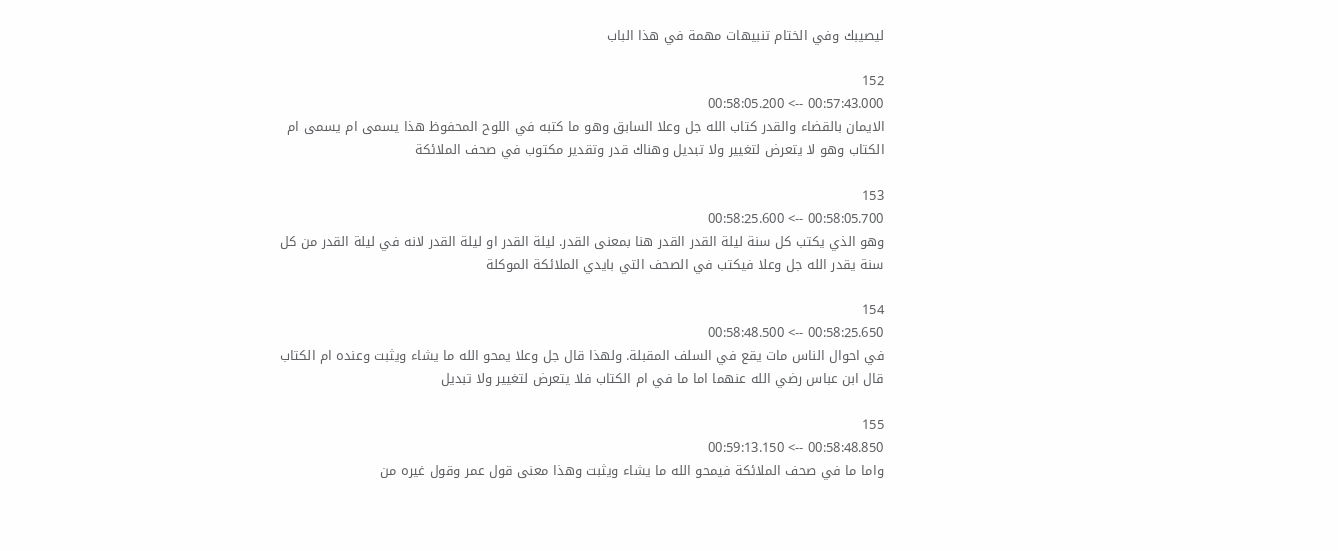ليصيبك وفي الختام تنبيهات مهمة في هذا الباب

152
00:57:43.000 --> 00:58:05.200
الايمان بالقضاء والقدر كتاب الله جل وعلا السابق وهو ما كتبه في اللوح المحفوظ هذا يسمى ام يسمى ام الكتاب وهو لا يتعرض لتغيير ولا تبديل وهناك قدر وتقدير مكتوب في صحف الملائكة

153
00:58:05.700 --> 00:58:25.600
وهو الذي يكتب كل سنة ليلة القدر القدر هنا بمعنى القدر. ليلة القدر او ليلة القدر لانه في ليلة القدر من كل سنة يقدر الله جل وعلا فيكتب في الصحف التي بايدي الملائكة الموكلة

154
00:58:25.650 --> 00:58:48.500
في احوال الناس مات يقع في السلف المقبلة. ولهذا قال جل وعلا يمحو الله ما يشاء ويثبت وعنده ام الكتاب قال ابن عباس رضي الله عنهما اما ما في ام الكتاب فلا يتعرض لتغيير ولا تبديل

155
00:58:48.850 --> 00:59:13.150
واما ما في صحف الملائكة فيمحو الله ما يشاء ويثبت وهذا معنى قول عمر وقول غيره من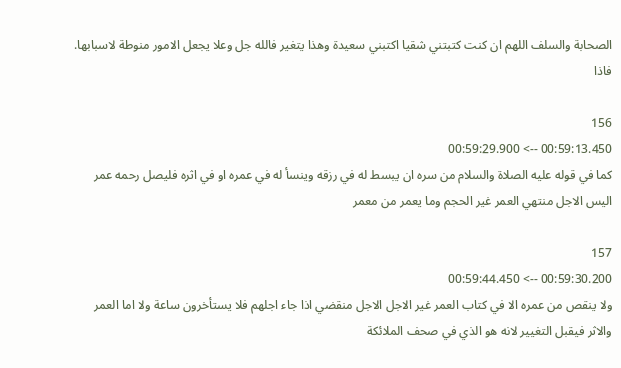الصحابة والسلف اللهم ان كنت كتبتني شقيا اكتبني سعيدة وهذا يتغير فالله جل وعلا يجعل الامور منوطة لاسبابها. فاذا

156
00:59:13.450 --> 00:59:29.900
كما في قوله عليه الصلاة والسلام من سره ان يبسط له في رزقه وينسأ له في عمره او في اثره فليصل رحمه عمر اليس الاجل منتهي العمر غير الحجم وما يعمر من معمر

157
00:59:30.200 --> 00:59:44.450
ولا ينقص من عمره الا في كتاب العمر غير الاجل الاجل منقضي اذا جاء اجلهم فلا يستأخرون ساعة ولا اما العمر والاثر فيقبل التغيير لانه هو الذي في صحف الملائكة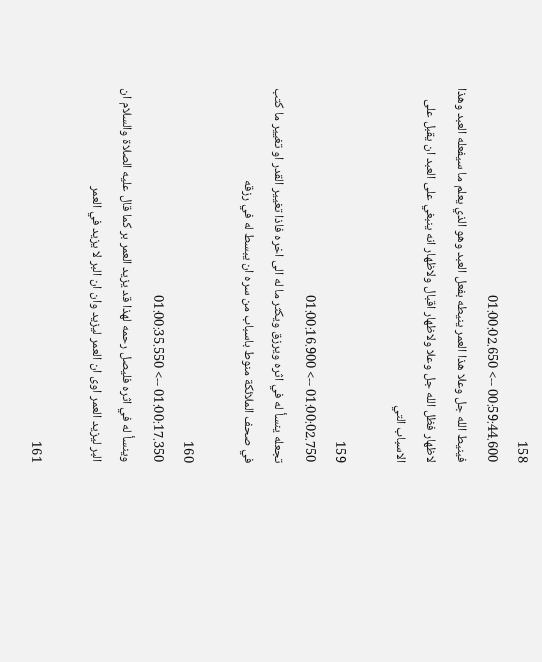158
00:59:44.600 --> 01:00:02.650
فينيط الله جل وعلا هذا العمر ينيطه بفعل العبد وهو الذي يعلم ما سيفعله العبد وهذا لاظهار فظل الله جل وعلا ولاظهار اقبال ولاظهار انه ينبغي على العبد ان يقبل على الاسباب التي

159
01:00:02.750 --> 01:00:16.900
تجعله ينسأ له في اثره ويرزق ويكثر ما له الى اخره فاذا تغيير القدر او تغيير ما كتب في صحف الملائكة منوط باسباب من سره ان يبسط له في رزقه

160
01:00:17.350 --> 01:00:35.550
وينسأ له في اثره فليصل رحمه لهذا قد يزيد العمر بر كما قال عليه الصلاة والسلام ان البر ليزيد العمر اوى ان العمر ليزيد وان ان البر لا يزيد في العمر

161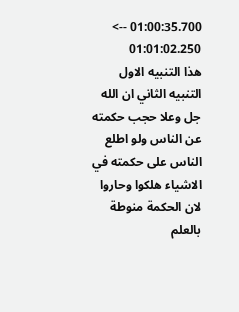01:00:35.700 --> 01:01:02.250
هذا التنبيه الاول التنبيه الثاني ان الله جل وعلا حجب حكمته عن الناس ولو اطلع الناس على حكمته في الاشياء هلكوا وحاروا لان الحكمة منوطة بالعلم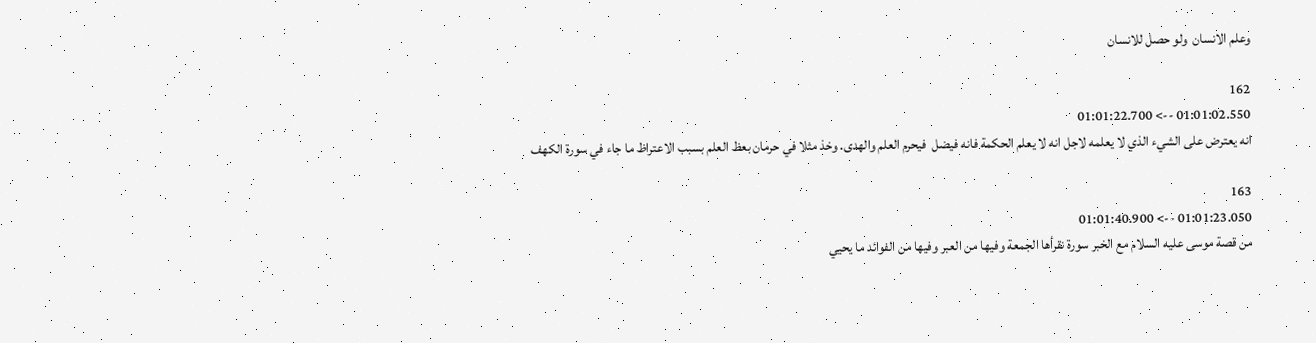وعلم الانسان  ولو حصل للانسان

162
01:01:02.550 --> 01:01:22.700
انه يعترض على الشيء الذي لا يعلمه لاجل انه لا يعلم الحكمة فانه فيضل  فيحرم العلم والهدى. وخذ مثلا في حرمان بعظ العلم بسبب الاعتراظ ما جاء في سورة الكهف

163
01:01:23.050 --> 01:01:40.900
من قصة موسى عليه السلام مع الخبر سورة نقرأها الجمعة وفيها من العبر وفيها من الفوائد ما يحيي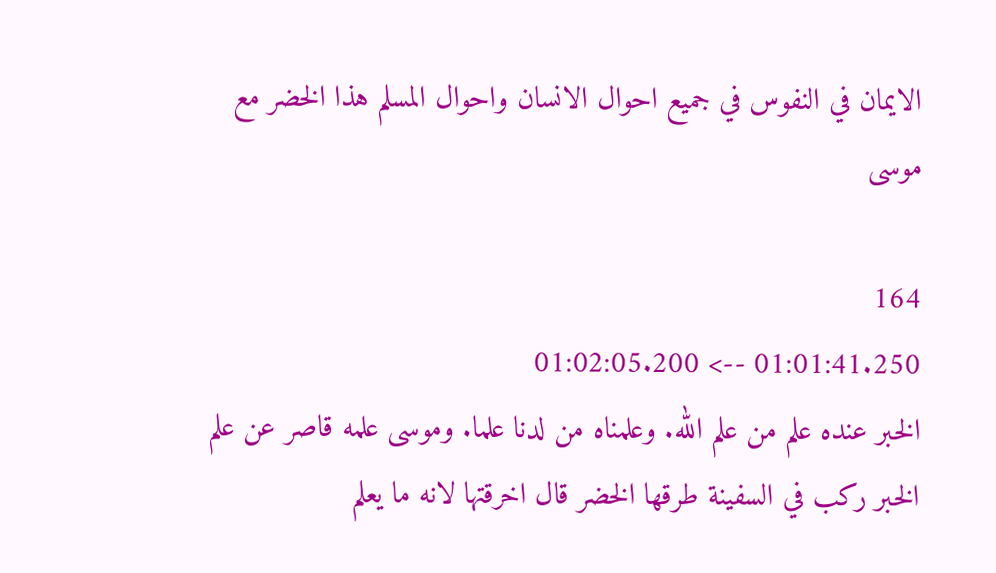الايمان في النفوس في جميع احوال الانسان واحوال المسلم هذا الخضر مع موسى

164
01:01:41.250 --> 01:02:05.200
الخبر عنده علم من علم الله. وعلمناه من لدنا علما. وموسى علمه قاصر عن علم الخبر ركب في السفينة طرقها الخضر قال اخرقتها لانه ما يعلم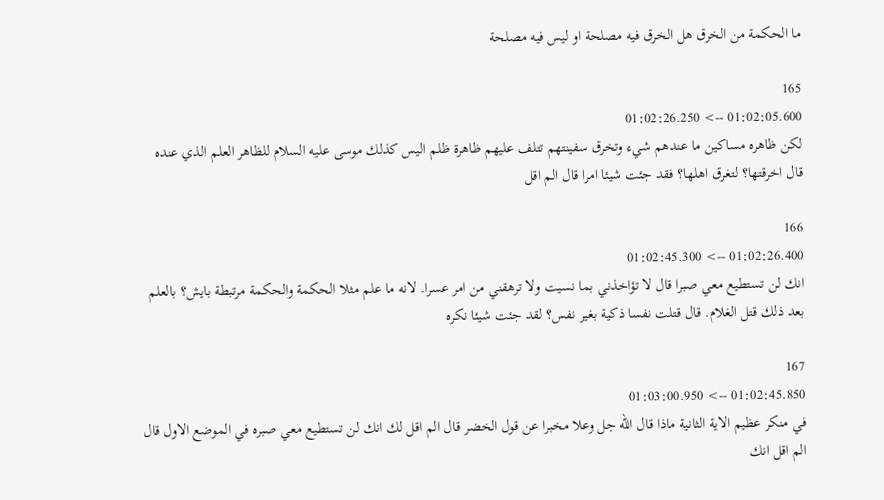ما الحكمة من الخرق هل الخرق فيه مصلحة او ليس فيه مصلحة

165
01:02:05.600 --> 01:02:26.250
لكن ظاهره مساكين ما عندهم شيء وتخرق سفينتهم تتلف عليهم ظاهرة ظلم اليس كذلك موسى عليه السلام للظاهر العلم الذي عنده قال اخرقتها؟ لتغرق اهلها؟ فقد جئت شيئا امرا قال الم اقل

166
01:02:26.400 --> 01:02:45.300
انك لن تستطيع معي صبرا قال لا تؤاخذني بما نسيت ولا ترهقني من امر عسرا. لانه ما علم مثلا الحكمة والحكمة مرتبطة بايش؟ بالعلم بعد ذلك قتل الغلام. قال قتلت نفسا ذكية بغير نفس؟ لقد جئت شيئا نكره

167
01:02:45.850 --> 01:03:00.950
في منكر عظيم الاية الثانية ماذا قال الله جل وعلا مخبرا عن قول الخضر قال الم اقل لك انك لن تستطيع معي صبره في الموضع الاول قال الم اقل انك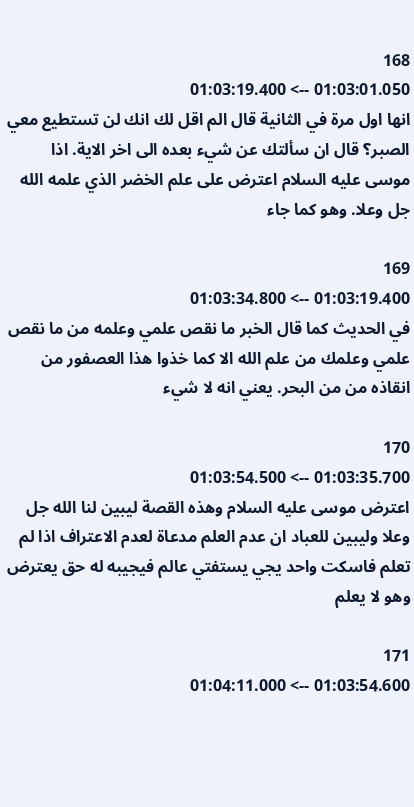168
01:03:01.050 --> 01:03:19.400
انها اول مرة في الثانية قال الم اقل لك انك لن تستطيع معي الصبر؟ قال ان سألتك عن شيء بعده الى اخر الاية. اذا موسى عليه السلام اعترض على علم الخضر الذي علمه الله جل وعلا. وهو كما جاء

169
01:03:19.400 --> 01:03:34.800
في الحديث كما قال الخبر ما نقص علمي وعلمه من ما نقص علمي وعلمك من علم الله الا كما خذوا هذا العصفور من انقاذه من من البحر. يعني انه لا شيء

170
01:03:35.700 --> 01:03:54.500
اعترض موسى عليه السلام وهذه القصة ليبين لنا الله جل وعلا وليبين للعباد ان عدم العلم مدعاة لعدم الاعتراف اذا لم تعلم فاسكت واحد يجي يستفتي عالم فيجيبه له حق يعترض وهو لا يعلم

171
01:03:54.600 --> 01:04:11.000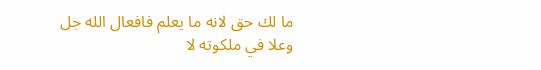ما لك حق لانه ما يعلم فافعال الله جل وعلا في ملكوته لا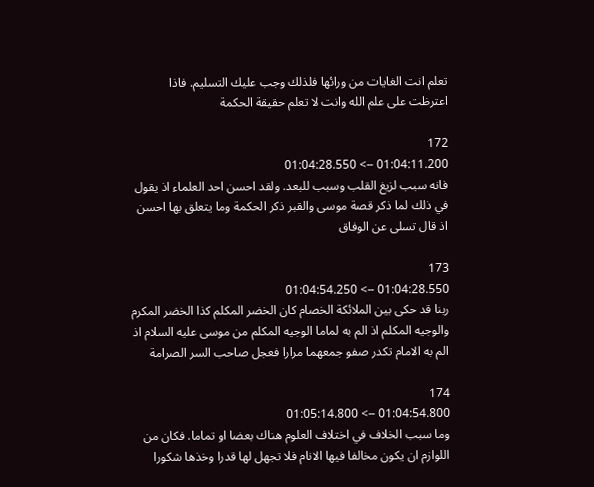تعلم انت الغايات من ورائها فلذلك وجب عليك التسليم. فاذا اعترظت على علم الله وانت لا تعلم حقيقة الحكمة

172
01:04:11.200 --> 01:04:28.550
فانه سبب لزيغ القلب وسبب للبعد. ولقد احسن احد العلماء اذ يقول في ذلك لما ذكر قصة موسى والقبر ذكر الحكمة وما يتعلق بها احسن اذ قال تسلى عن الوفاق

173
01:04:28.550 --> 01:04:54.250
ربنا قد حكى بين الملائكة الخصام كان الخضر المكلم كذا الخضر المكرم والوجيه المكلم اذ الم به لماما الوجيه المكلم من موسى عليه السلام اذ الم به الامام تكدر صفو جمعهما مرارا فعجل صاحب السر الصرامة

174
01:04:54.800 --> 01:05:14.800
وما سبب الخلاف في اختلاف العلوم هناك بعضا او تماما. فكان من اللوازم ان يكون مخالفا فيها الانام فلا تجهل لها قدرا وخذها شكورا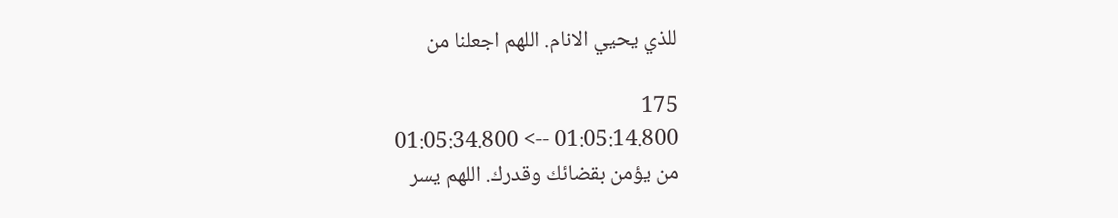للذي يحيي الانام. اللهم اجعلنا من

175
01:05:14.800 --> 01:05:34.800
من يؤمن بقضائك وقدرك. اللهم يسر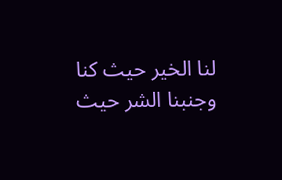لنا الخير حيث كنا وجنبنا الشر حيث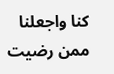كنا واجعلنا ممن رضيت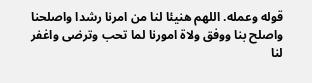قوله وعمله. اللهم هنيئا لنا من امرنا رشدا واصلحنا واصلح بنا ووفق ولاة امورنا لما تحب وترضى واغفر لنا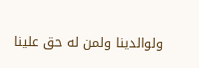ولوالدينا ولمن له حق علينا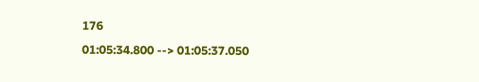176
01:05:34.800 --> 01:05:37.050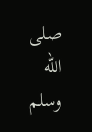صلى الله وسلم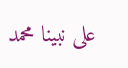على نبينا محمد